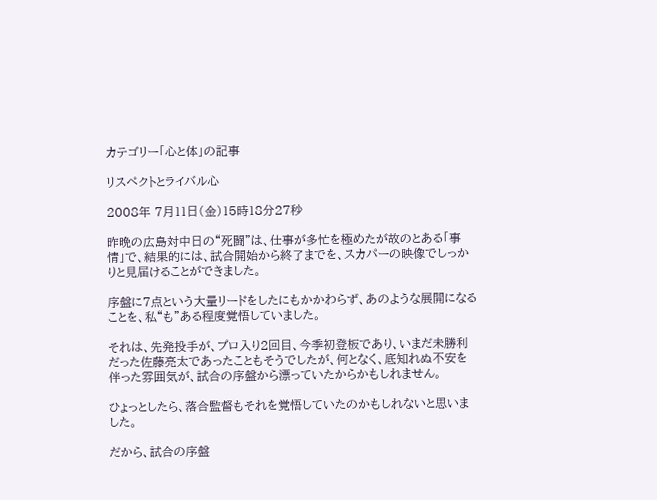カテゴリー「心と体」の記事

リスペクトとライバル心

2008年 7月11日(金)15時18分27秒

昨晩の広島対中日の“死闘”は、仕事が多忙を極めたが故のとある「事情」で、結果的には、試合開始から終了までを、スカパーの映像でしっかりと見届けることができました。

序盤に7点という大量リードをしたにもかかわらず、あのような展開になることを、私“も”ある程度覚悟していました。

それは、先発投手が、プロ入り2回目、今季初登板であり、いまだ未勝利だった佐藤亮太であったこともそうでしたが、何となく、底知れぬ不安を伴った雰囲気が、試合の序盤から漂っていたからかもしれません。

ひょっとしたら、落合監督もそれを覚悟していたのかもしれないと思いました。

だから、試合の序盤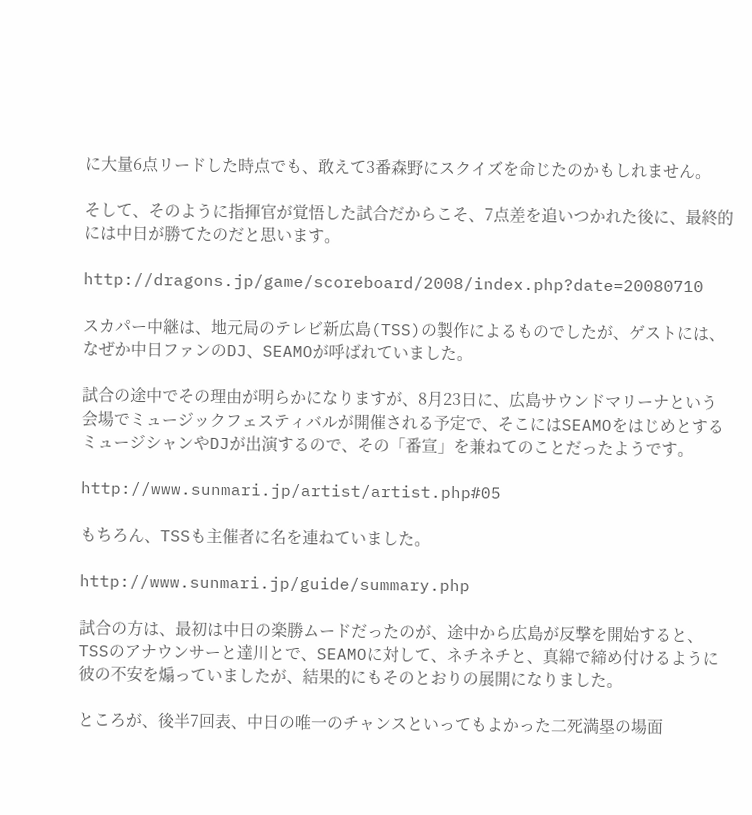に大量6点リードした時点でも、敢えて3番森野にスクイズを命じたのかもしれません。

そして、そのように指揮官が覚悟した試合だからこそ、7点差を追いつかれた後に、最終的には中日が勝てたのだと思います。

http://dragons.jp/game/scoreboard/2008/index.php?date=20080710

スカパー中継は、地元局のテレビ新広島(TSS)の製作によるものでしたが、ゲストには、なぜか中日ファンのDJ、SEAMOが呼ばれていました。

試合の途中でその理由が明らかになりますが、8月23日に、広島サウンドマリーナという会場でミュージックフェスティバルが開催される予定で、そこにはSEAMOをはじめとするミュージシャンやDJが出演するので、その「番宣」を兼ねてのことだったようです。

http://www.sunmari.jp/artist/artist.php#05

もちろん、TSSも主催者に名を連ねていました。

http://www.sunmari.jp/guide/summary.php

試合の方は、最初は中日の楽勝ムードだったのが、途中から広島が反撃を開始すると、TSSのアナウンサーと達川とで、SEAMOに対して、ネチネチと、真綿で締め付けるように彼の不安を煽っていましたが、結果的にもそのとおりの展開になりました。

ところが、後半7回表、中日の唯一のチャンスといってもよかった二死満塁の場面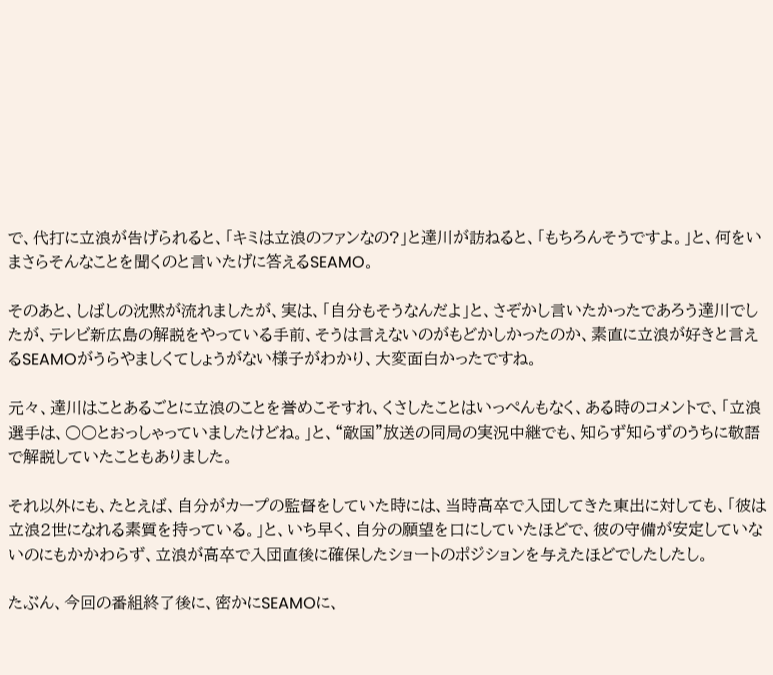で、代打に立浪が告げられると、「キミは立浪のファンなの?」と達川が訪ねると、「もちろんそうですよ。」と、何をいまさらそんなことを聞くのと言いたげに答えるSEAMO。

そのあと、しばしの沈黙が流れましたが、実は、「自分もそうなんだよ」と、さぞかし言いたかったであろう達川でしたが、テレビ新広島の解説をやっている手前、そうは言えないのがもどかしかったのか、素直に立浪が好きと言えるSEAMOがうらやましくてしょうがない様子がわかり、大変面白かったですね。

元々、達川はことあるごとに立浪のことを誉めこそすれ、くさしたことはいっぺんもなく、ある時のコメントで、「立浪選手は、○○とおっしゃっていましたけどね。」と、“敵国”放送の同局の実況中継でも、知らず知らずのうちに敬語で解説していたこともありました。

それ以外にも、たとえば、自分がカープの監督をしていた時には、当時高卒で入団してきた東出に対しても、「彼は立浪2世になれる素質を持っている。」と、いち早く、自分の願望を口にしていたほどで、彼の守備が安定していないのにもかかわらず、立浪が高卒で入団直後に確保したショートのポジションを与えたほどでしたしたし。

たぶん、今回の番組終了後に、密かにSEAMOに、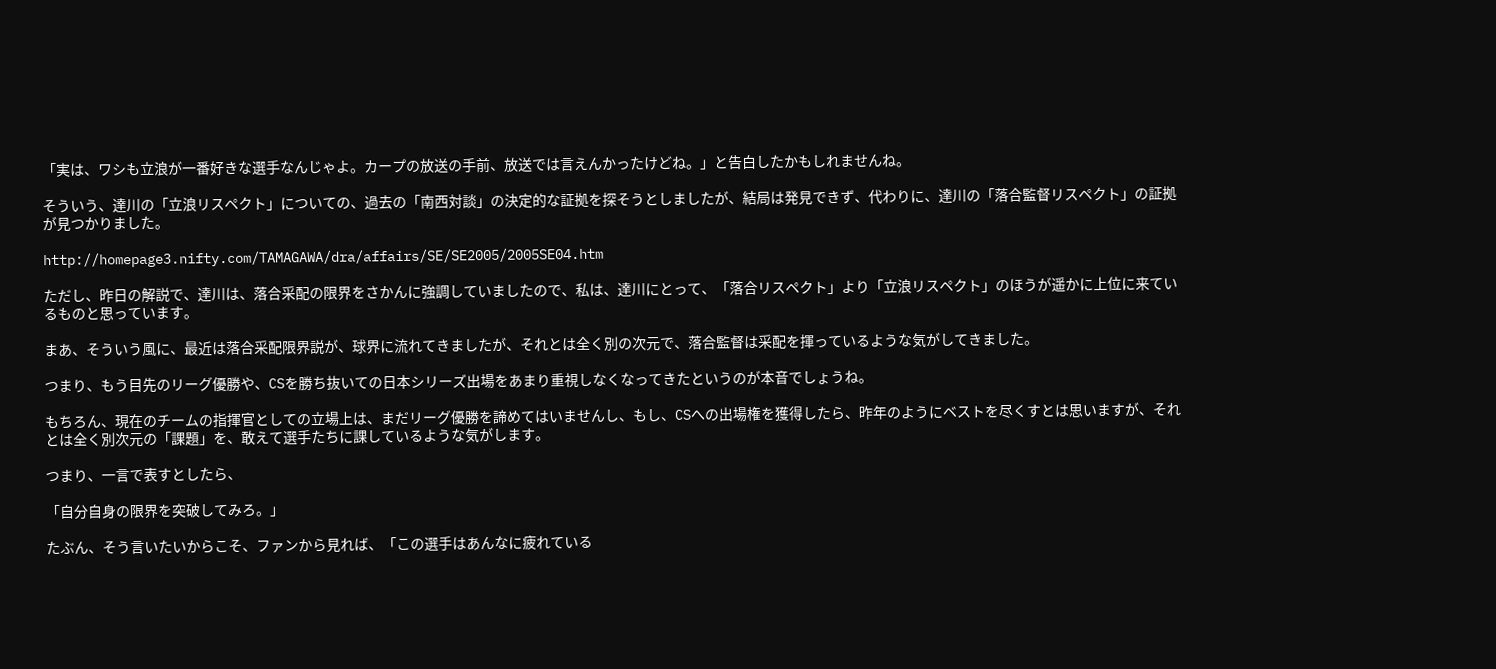「実は、ワシも立浪が一番好きな選手なんじゃよ。カープの放送の手前、放送では言えんかったけどね。」と告白したかもしれませんね。

そういう、達川の「立浪リスペクト」についての、過去の「南西対談」の決定的な証拠を探そうとしましたが、結局は発見できず、代わりに、達川の「落合監督リスペクト」の証拠が見つかりました。

http://homepage3.nifty.com/TAMAGAWA/dra/affairs/SE/SE2005/2005SE04.htm

ただし、昨日の解説で、達川は、落合采配の限界をさかんに強調していましたので、私は、達川にとって、「落合リスペクト」より「立浪リスペクト」のほうが遥かに上位に来ているものと思っています。

まあ、そういう風に、最近は落合采配限界説が、球界に流れてきましたが、それとは全く別の次元で、落合監督は采配を揮っているような気がしてきました。

つまり、もう目先のリーグ優勝や、CSを勝ち抜いての日本シリーズ出場をあまり重視しなくなってきたというのが本音でしょうね。

もちろん、現在のチームの指揮官としての立場上は、まだリーグ優勝を諦めてはいませんし、もし、CSへの出場権を獲得したら、昨年のようにベストを尽くすとは思いますが、それとは全く別次元の「課題」を、敢えて選手たちに課しているような気がします。

つまり、一言で表すとしたら、

「自分自身の限界を突破してみろ。」

たぶん、そう言いたいからこそ、ファンから見れば、「この選手はあんなに疲れている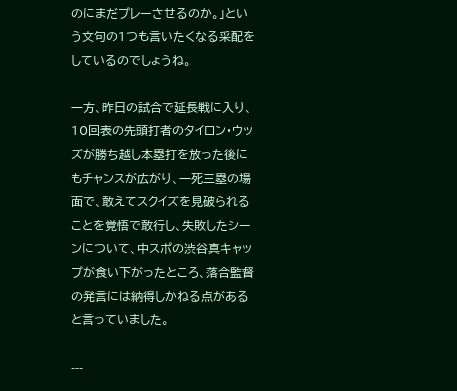のにまだプレーさせるのか。」という文句の1つも言いたくなる采配をしているのでしょうね。

一方、昨日の試合で延長戦に入り、10回表の先頭打者のタイロン・ウッズが勝ち越し本塁打を放った後にもチャンスが広がり、一死三塁の場面で、敢えてスクイズを見破られることを覚悟で敢行し、失敗したシーンについて、中スポの渋谷真キャップが食い下がったところ、落合監督の発言には納得しかねる点があると言っていました。

---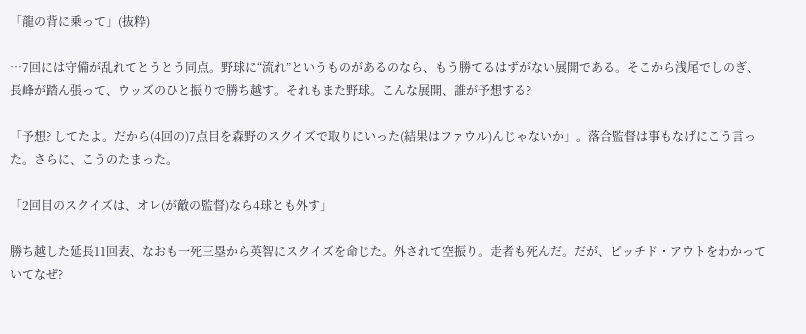「龍の背に乗って」(抜粋)

…7回には守備が乱れてとうとう同点。野球に“流れ”というものがあるのなら、もう勝てるはずがない展開である。そこから浅尾でしのぎ、長峰が踏ん張って、ウッズのひと振りで勝ち越す。それもまた野球。こんな展開、誰が予想する?

「予想? してたよ。だから(4回の)7点目を森野のスクイズで取りにいった(結果はファウル)んじゃないか」。落合監督は事もなげにこう言った。さらに、こうのたまった。

「2回目のスクイズは、オレ(が敵の監督)なら4球とも外す」

勝ち越した延長11回表、なおも一死三塁から英智にスクイズを命じた。外されて空振り。走者も死んだ。だが、ピッチド・アウトをわかっていてなぜ?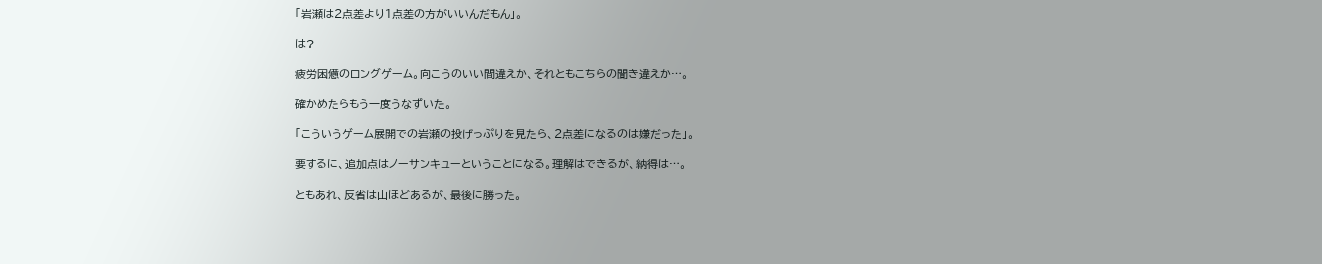「岩瀬は2点差より1点差の方がいいんだもん」。

は?

疲労困憊のロングゲーム。向こうのいい間違えか、それともこちらの聞き違えか…。

確かめたらもう一度うなずいた。

「こういうゲーム展開での岩瀬の投げっぷりを見たら、2点差になるのは嫌だった」。

要するに、追加点はノーサンキューということになる。理解はできるが、納得は…。

ともあれ、反省は山ほどあるが、最後に勝った。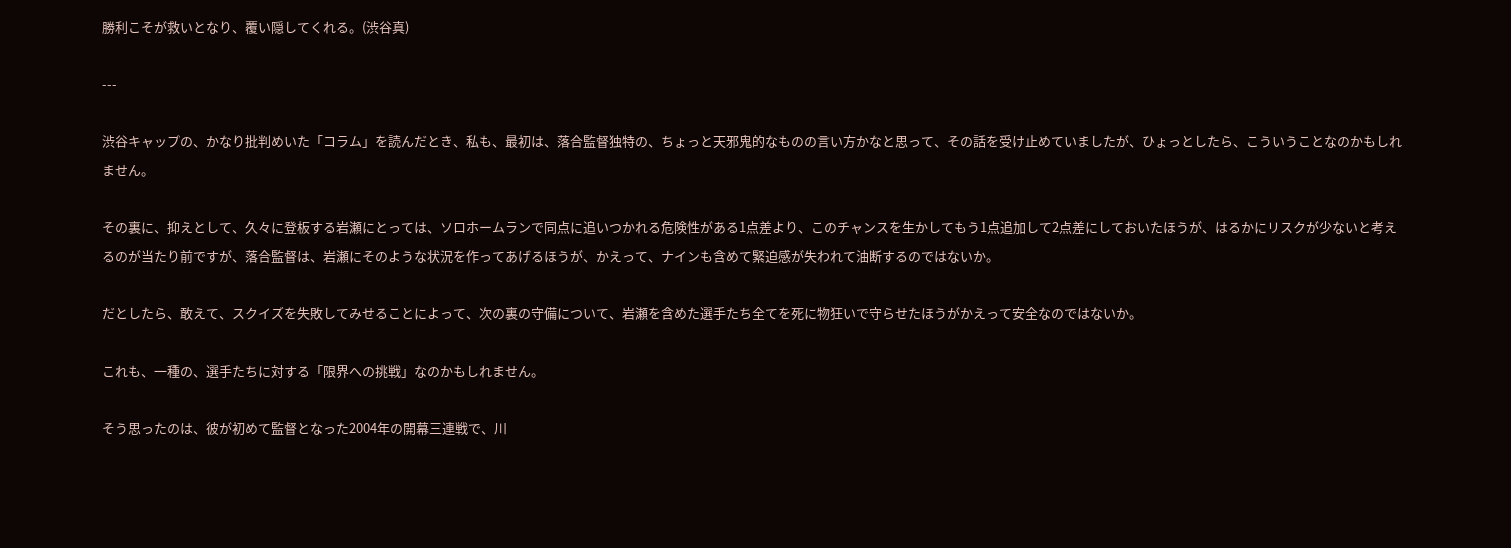勝利こそが救いとなり、覆い隠してくれる。(渋谷真)

---

渋谷キャップの、かなり批判めいた「コラム」を読んだとき、私も、最初は、落合監督独特の、ちょっと天邪鬼的なものの言い方かなと思って、その話を受け止めていましたが、ひょっとしたら、こういうことなのかもしれません。

その裏に、抑えとして、久々に登板する岩瀬にとっては、ソロホームランで同点に追いつかれる危険性がある1点差より、このチャンスを生かしてもう1点追加して2点差にしておいたほうが、はるかにリスクが少ないと考えるのが当たり前ですが、落合監督は、岩瀬にそのような状況を作ってあげるほうが、かえって、ナインも含めて緊迫感が失われて油断するのではないか。

だとしたら、敢えて、スクイズを失敗してみせることによって、次の裏の守備について、岩瀬を含めた選手たち全てを死に物狂いで守らせたほうがかえって安全なのではないか。

これも、一種の、選手たちに対する「限界への挑戦」なのかもしれません。

そう思ったのは、彼が初めて監督となった2004年の開幕三連戦で、川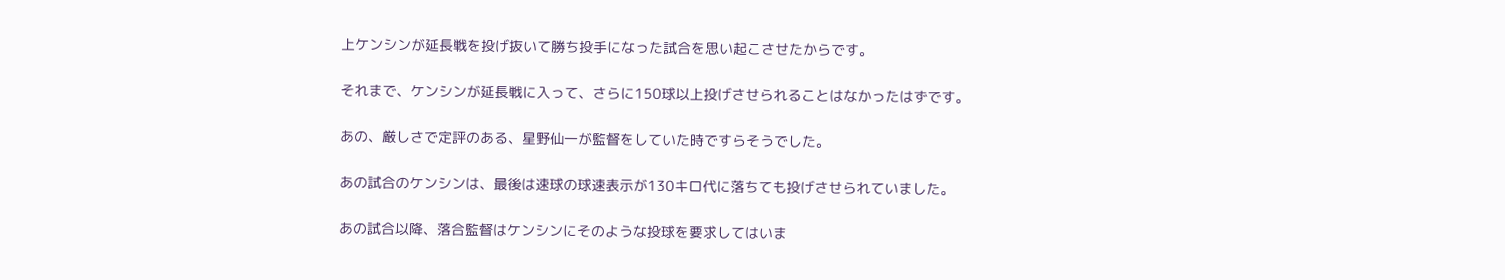上ケンシンが延長戦を投げ抜いて勝ち投手になった試合を思い起こさせたからです。

それまで、ケンシンが延長戦に入って、さらに150球以上投げさせられることはなかったはずです。

あの、厳しさで定評のある、星野仙一が監督をしていた時ですらそうでした。

あの試合のケンシンは、最後は速球の球速表示が130キロ代に落ちても投げさせられていました。

あの試合以降、落合監督はケンシンにそのような投球を要求してはいま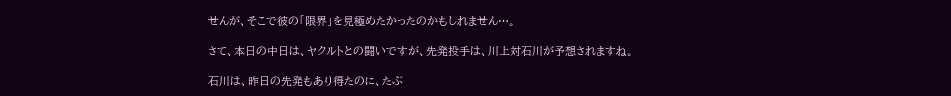せんが、そこで彼の「限界」を見極めたかったのかもしれません…。

さて、本日の中日は、ヤクルトとの闘いですが、先発投手は、川上対石川が予想されますね。

石川は、昨日の先発もあり得たのに、たぶ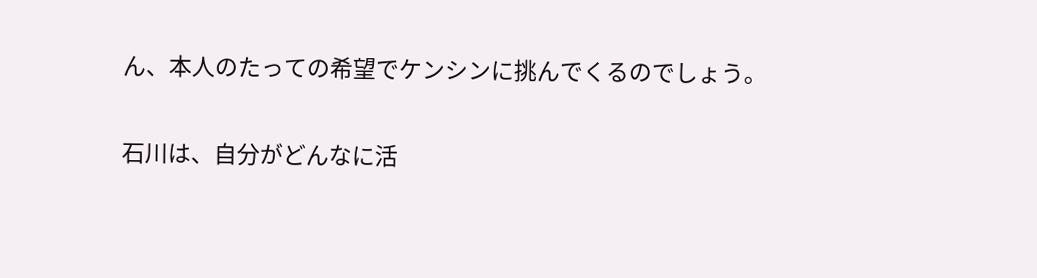ん、本人のたっての希望でケンシンに挑んでくるのでしょう。

石川は、自分がどんなに活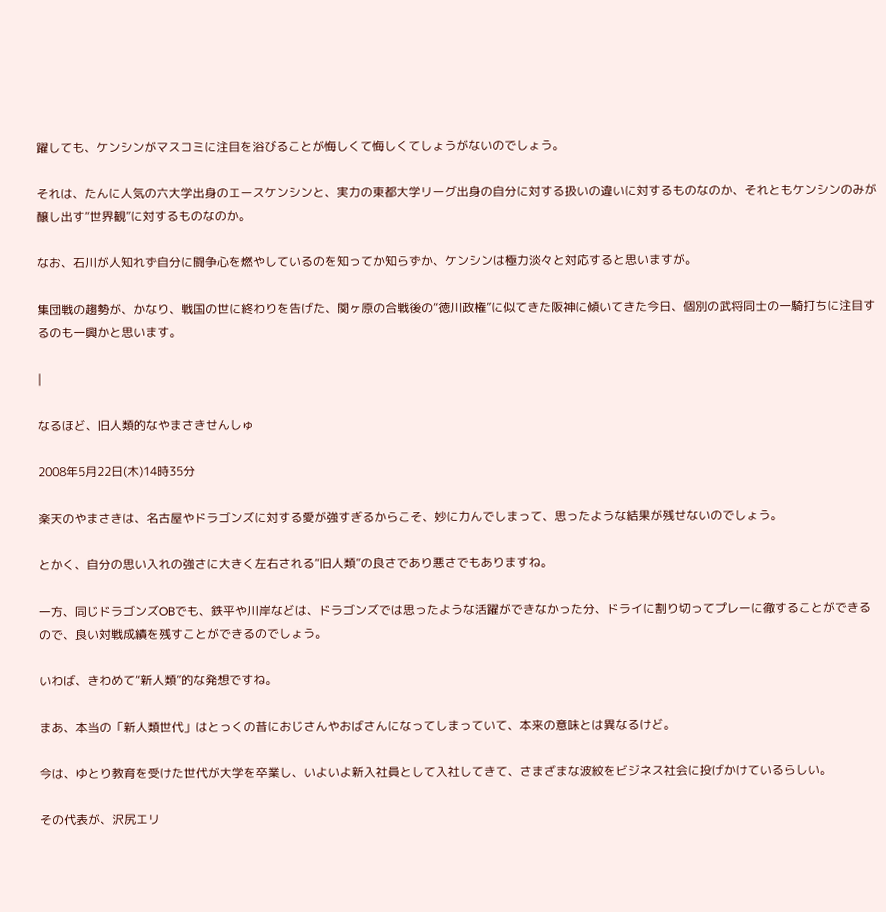躍しても、ケンシンがマスコミに注目を浴びることが悔しくて悔しくてしょうがないのでしょう。

それは、たんに人気の六大学出身のエースケンシンと、実力の東都大学リーグ出身の自分に対する扱いの違いに対するものなのか、それともケンシンのみが醸し出す“世界観”に対するものなのか。

なお、石川が人知れず自分に闘争心を燃やしているのを知ってか知らずか、ケンシンは極力淡々と対応すると思いますが。

集団戦の趨勢が、かなり、戦国の世に終わりを告げた、関ヶ原の合戦後の“徳川政権”に似てきた阪神に傾いてきた今日、個別の武将同士の一騎打ちに注目するのも一興かと思います。

|

なるほど、旧人類的なやまさきせんしゅ

2008年5月22日(木)14時35分

楽天のやまさきは、名古屋やドラゴンズに対する愛が強すぎるからこそ、妙に力んでしまって、思ったような結果が残せないのでしょう。

とかく、自分の思い入れの強さに大きく左右される“旧人類”の良さであり悪さでもありますね。

一方、同じドラゴンズOBでも、鉄平や川岸などは、ドラゴンズでは思ったような活躍ができなかった分、ドライに割り切ってプレーに徹することができるので、良い対戦成績を残すことができるのでしょう。

いわば、きわめて“新人類”的な発想ですね。

まあ、本当の「新人類世代」はとっくの昔におじさんやおばさんになってしまっていて、本来の意味とは異なるけど。

今は、ゆとり教育を受けた世代が大学を卒業し、いよいよ新入社員として入社してきて、さまざまな波紋をビジネス社会に投げかけているらしい。

その代表が、沢尻エリ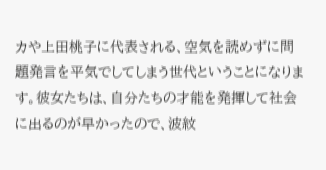カや上田桃子に代表される、空気を読めずに問題発言を平気でしてしまう世代ということになります。彼女たちは、自分たちの才能を発揮して社会に出るのが早かったので、波紋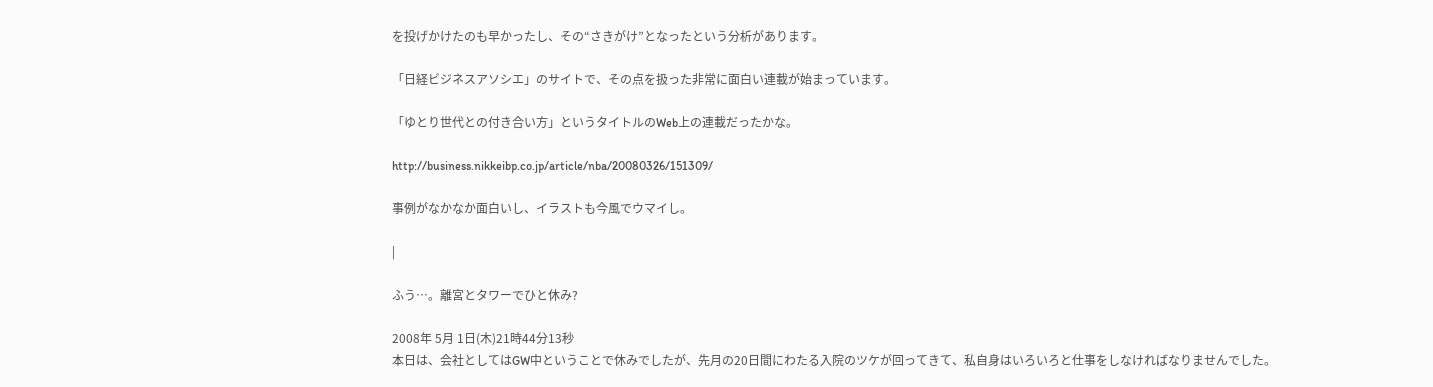を投げかけたのも早かったし、その“さきがけ”となったという分析があります。

「日経ビジネスアソシエ」のサイトで、その点を扱った非常に面白い連載が始まっています。

「ゆとり世代との付き合い方」というタイトルのWeb上の連載だったかな。

http://business.nikkeibp.co.jp/article/nba/20080326/151309/

事例がなかなか面白いし、イラストも今風でウマイし。

|

ふう…。離宮とタワーでひと休み?

2008年 5月 1日(木)21時44分13秒
本日は、会社としてはGW中ということで休みでしたが、先月の20日間にわたる入院のツケが回ってきて、私自身はいろいろと仕事をしなければなりませんでした。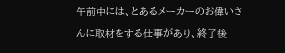午前中には、とあるメーカーのお偉いさんに取材をする仕事があり、終了後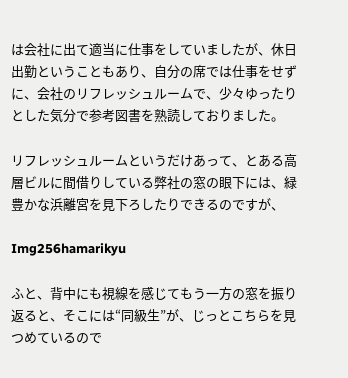は会社に出て適当に仕事をしていましたが、休日出勤ということもあり、自分の席では仕事をせずに、会社のリフレッシュルームで、少々ゆったりとした気分で参考図書を熟読しておりました。

リフレッシュルームというだけあって、とある高層ビルに間借りしている弊社の窓の眼下には、緑豊かな浜離宮を見下ろしたりできるのですが、

Img256hamarikyu

ふと、背中にも視線を感じてもう一方の窓を振り返ると、そこには“同級生”が、じっとこちらを見つめているので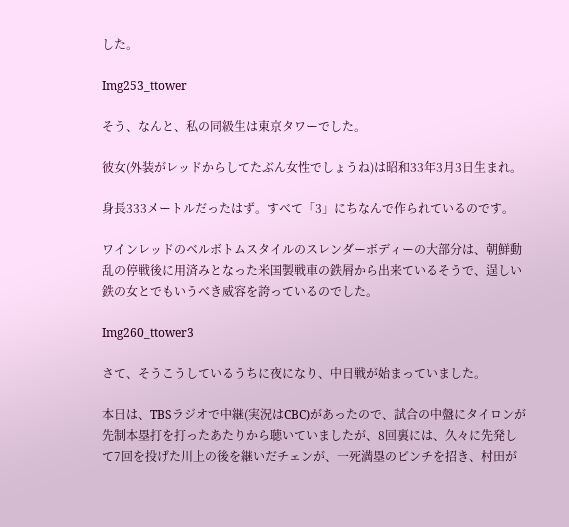した。

Img253_ttower

そう、なんと、私の同級生は東京タワーでした。

彼女(外装がレッドからしてたぶん女性でしょうね)は昭和33年3月3日生まれ。

身長333メートルだったはず。すべて「3」にちなんで作られているのです。

ワインレッドのベルボトムスタイルのスレンダーボディーの大部分は、朝鮮動乱の停戦後に用済みとなった米国製戦車の鉄屑から出来ているそうで、逞しい鉄の女とでもいうべき威容を誇っているのでした。

Img260_ttower3

さて、そうこうしているうちに夜になり、中日戦が始まっていました。

本日は、TBSラジオで中継(実況はCBC)があったので、試合の中盤にタイロンが先制本塁打を打ったあたりから聴いていましたが、8回裏には、久々に先発して7回を投げた川上の後を継いだチェンが、一死満塁のピンチを招き、村田が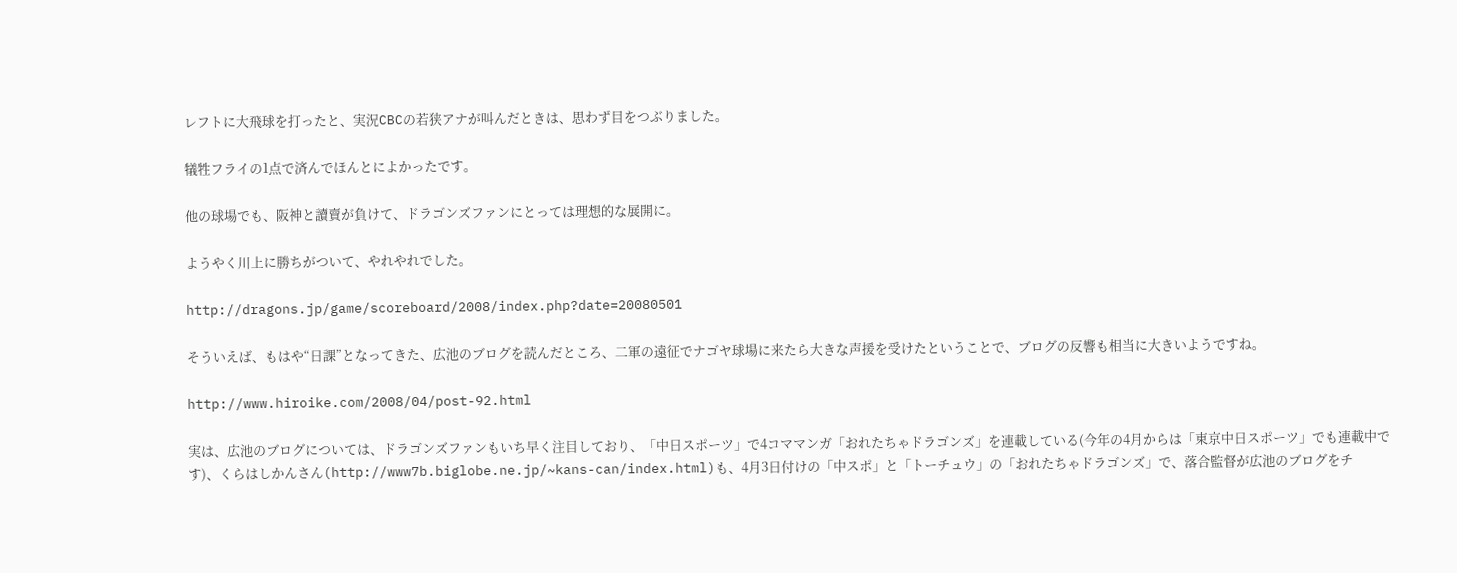レフトに大飛球を打ったと、実況CBCの若狭アナが叫んだときは、思わず目をつぶりました。

犠牲フライの1点で済んでほんとによかったです。

他の球場でも、阪神と讀賣が負けて、ドラゴンズファンにとっては理想的な展開に。

ようやく川上に勝ちがついて、やれやれでした。

http://dragons.jp/game/scoreboard/2008/index.php?date=20080501

そういえば、もはや“日課”となってきた、広池のブログを読んだところ、二軍の遠征でナゴヤ球場に来たら大きな声援を受けたということで、ブログの反響も相当に大きいようですね。

http://www.hiroike.com/2008/04/post-92.html

実は、広池のブログについては、ドラゴンズファンもいち早く注目しており、「中日スポーツ」で4コママンガ「おれたちゃドラゴンズ」を連載している(今年の4月からは「東京中日スポーツ」でも連載中です)、くらはしかんさん(http://www7b.biglobe.ne.jp/~kans-can/index.html)も、4月3日付けの「中スポ」と「トーチュウ」の「おれたちゃドラゴンズ」で、落合監督が広池のブログをチ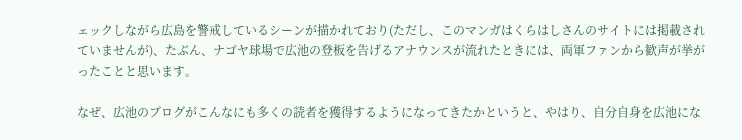ェックしながら広島を警戒しているシーンが描かれており(ただし、このマンガはくらはしさんのサイトには掲載されていませんが)、たぶん、ナゴヤ球場で広池の登板を告げるアナウンスが流れたときには、両軍ファンから歓声が挙がったことと思います。

なぜ、広池のブログがこんなにも多くの読者を獲得するようになってきたかというと、やはり、自分自身を広池にな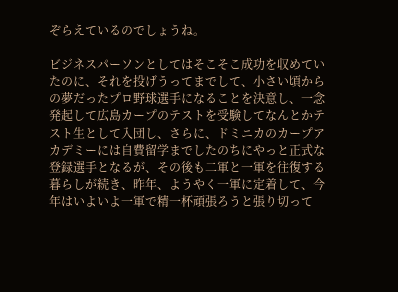ぞらえているのでしょうね。

ビジネスパーソンとしてはそこそこ成功を収めていたのに、それを投げうってまでして、小さい頃からの夢だったプロ野球選手になることを決意し、一念発起して広島カープのテストを受験してなんとかテスト生として入団し、さらに、ドミニカのカープアカデミーには自費留学までしたのちにやっと正式な登録選手となるが、その後も二軍と一軍を往復する暮らしが続き、昨年、ようやく一軍に定着して、今年はいよいよ一軍で精一杯頑張ろうと張り切って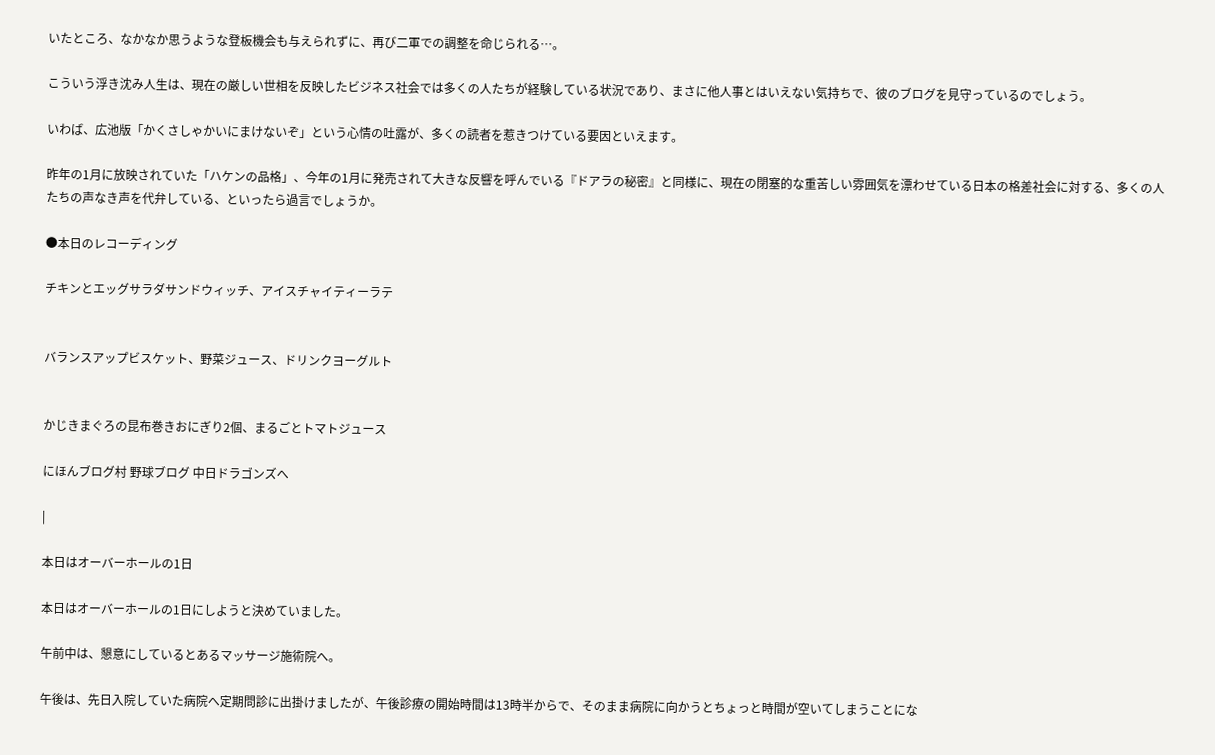いたところ、なかなか思うような登板機会も与えられずに、再び二軍での調整を命じられる…。

こういう浮き沈み人生は、現在の厳しい世相を反映したビジネス社会では多くの人たちが経験している状況であり、まさに他人事とはいえない気持ちで、彼のブログを見守っているのでしょう。

いわば、広池版「かくさしゃかいにまけないぞ」という心情の吐露が、多くの読者を惹きつけている要因といえます。

昨年の1月に放映されていた「ハケンの品格」、今年の1月に発売されて大きな反響を呼んでいる『ドアラの秘密』と同様に、現在の閉塞的な重苦しい雰囲気を漂わせている日本の格差社会に対する、多くの人たちの声なき声を代弁している、といったら過言でしょうか。

●本日のレコーディング

チキンとエッグサラダサンドウィッチ、アイスチャイティーラテ


バランスアップビスケット、野菜ジュース、ドリンクヨーグルト


かじきまぐろの昆布巻きおにぎり2個、まるごとトマトジュース

にほんブログ村 野球ブログ 中日ドラゴンズへ

|

本日はオーバーホールの1日

本日はオーバーホールの1日にしようと決めていました。

午前中は、懇意にしているとあるマッサージ施術院へ。

午後は、先日入院していた病院へ定期問診に出掛けましたが、午後診療の開始時間は13時半からで、そのまま病院に向かうとちょっと時間が空いてしまうことにな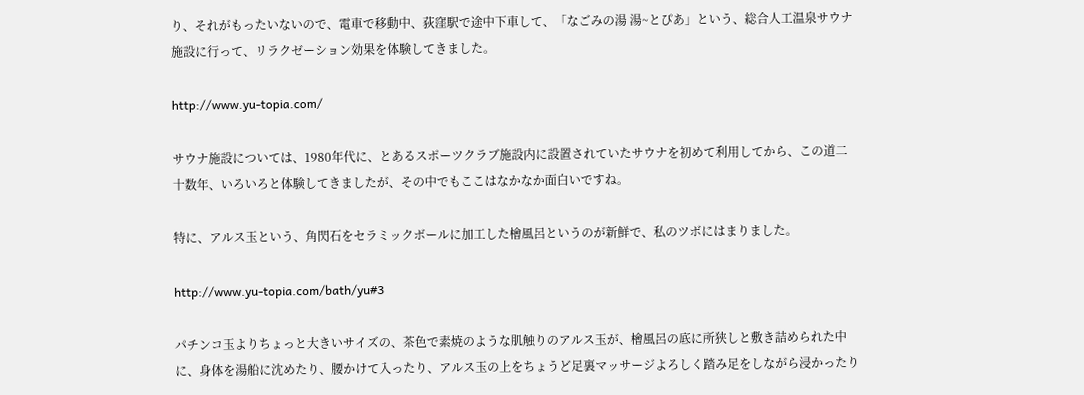り、それがもったいないので、電車で移動中、荻窪駅で途中下車して、「なごみの湯 湯~とぴあ」という、総合人工温泉サウナ施設に行って、リラクゼーション効果を体験してきました。

http://www.yu-topia.com/

サウナ施設については、1980年代に、とあるスポーツクラブ施設内に設置されていたサウナを初めて利用してから、この道二十数年、いろいろと体験してきましたが、その中でもここはなかなか面白いですね。

特に、アルス玉という、角閃石をセラミックボールに加工した檜風呂というのが新鮮で、私のツボにはまりました。

http://www.yu-topia.com/bath/yu#3

パチンコ玉よりちょっと大きいサイズの、茶色で素焼のような肌触りのアルス玉が、檜風呂の底に所狭しと敷き詰められた中に、身体を湯船に沈めたり、腰かけて入ったり、アルス玉の上をちょうど足裏マッサージよろしく踏み足をしながら浸かったり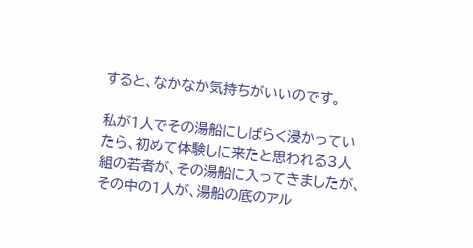すると、なかなか気持ちがいいのです。

私が1人でその湯船にしばらく浸かっていたら、初めて体験しに来たと思われる3人組の若者が、その湯船に入ってきましたが、その中の1人が、湯船の底のアル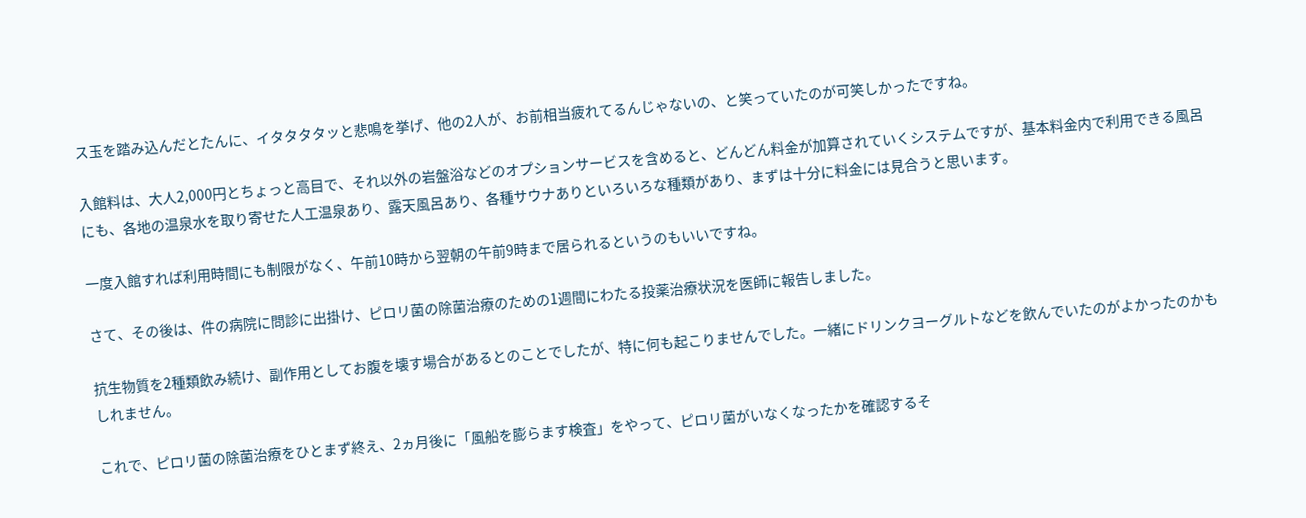ス玉を踏み込んだとたんに、イタタタタッと悲鳴を挙げ、他の2人が、お前相当疲れてるんじゃないの、と笑っていたのが可笑しかったですね。

入館料は、大人2,000円とちょっと高目で、それ以外の岩盤浴などのオプションサービスを含めると、どんどん料金が加算されていくシステムですが、基本料金内で利用できる風呂にも、各地の温泉水を取り寄せた人工温泉あり、露天風呂あり、各種サウナありといろいろな種類があり、まずは十分に料金には見合うと思います。

一度入館すれば利用時間にも制限がなく、午前10時から翌朝の午前9時まで居られるというのもいいですね。

さて、その後は、件の病院に問診に出掛け、ピロリ菌の除菌治療のための1週間にわたる投薬治療状況を医師に報告しました。

抗生物質を2種類飲み続け、副作用としてお腹を壊す場合があるとのことでしたが、特に何も起こりませんでした。一緒にドリンクヨーグルトなどを飲んでいたのがよかったのかもしれません。

これで、ピロリ菌の除菌治療をひとまず終え、2ヵ月後に「風船を膨らます検査」をやって、ピロリ菌がいなくなったかを確認するそ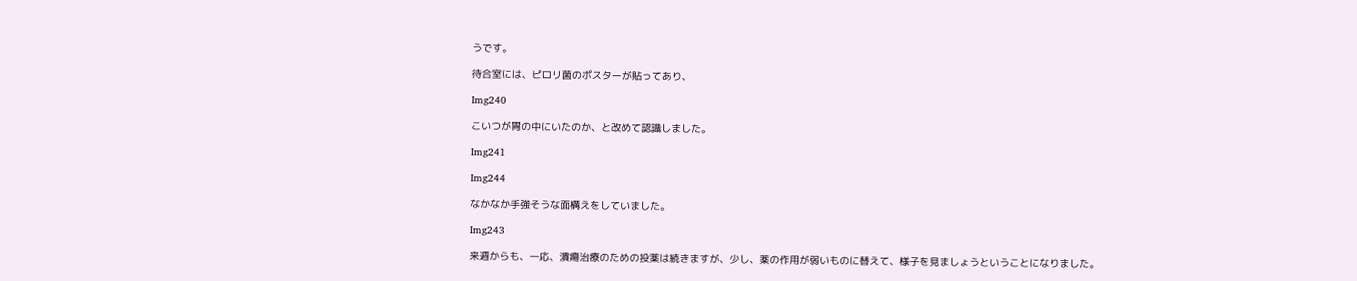うです。

待合室には、ピロリ菌のポスターが貼ってあり、

Img240

こいつが胃の中にいたのか、と改めて認識しました。

Img241

Img244

なかなか手強そうな面構えをしていました。

Img243

来週からも、一応、潰瘍治療のための投薬は続きますが、少し、薬の作用が弱いものに替えて、様子を見ましょうということになりました。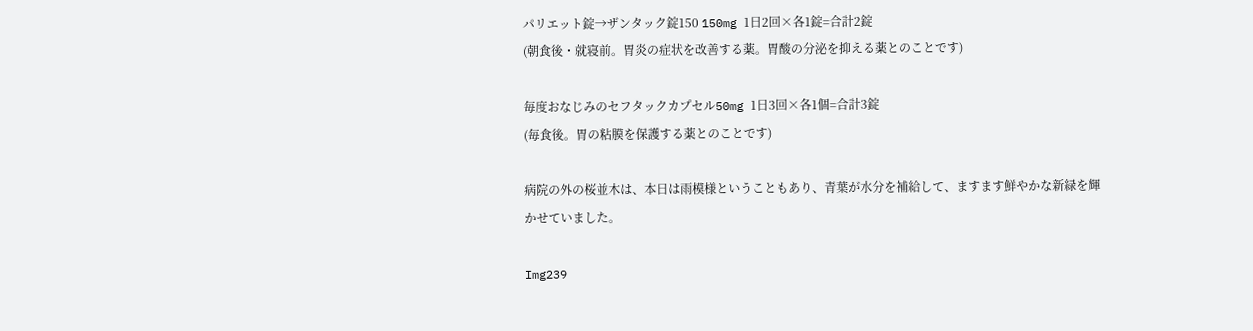パリエット錠→ザンタック錠150 150mg 1日2回×各1錠=合計2錠
(朝食後・就寝前。胃炎の症状を改善する薬。胃酸の分泌を抑える薬とのことです)

毎度おなじみのセフタックカプセル50mg 1日3回×各1個=合計3錠
(毎食後。胃の粘膜を保護する薬とのことです)

病院の外の桜並木は、本日は雨模様ということもあり、青葉が水分を補給して、ますます鮮やかな新緑を輝かせていました。

Img239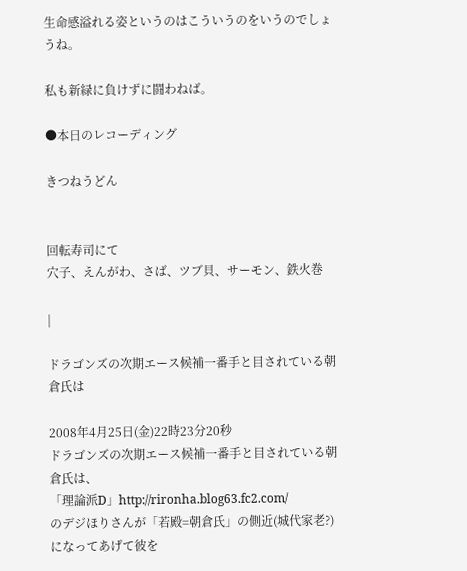生命感溢れる姿というのはこういうのをいうのでしょうね。

私も新緑に負けずに闘わねば。

●本日のレコーディング

きつねうどん


回転寿司にて
穴子、えんがわ、さば、ツブ貝、サーモン、鉄火巻

|

ドラゴンズの次期エース候補一番手と目されている朝倉氏は

2008年4月25日(金)22時23分20秒
ドラゴンズの次期エース候補一番手と目されている朝倉氏は、
「理論派D」http://rironha.blog63.fc2.com/
のデジほりさんが「若殿=朝倉氏」の側近(城代家老?)になってあげて彼を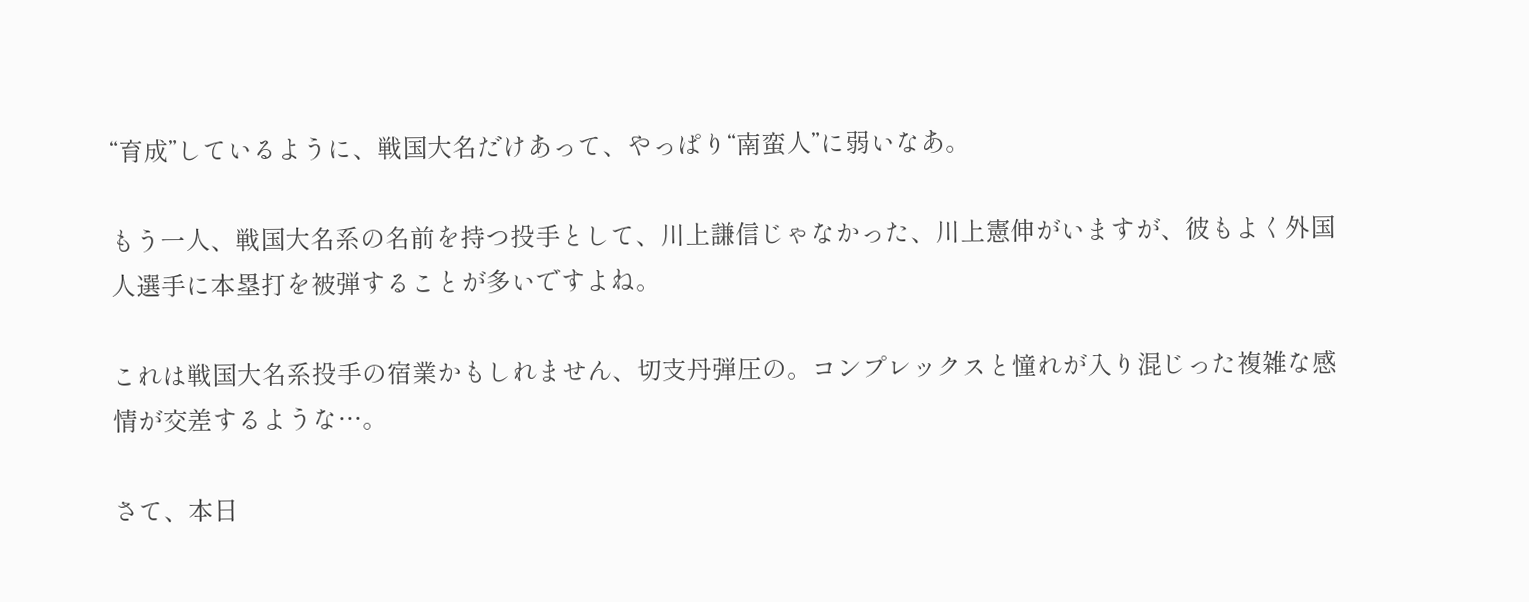“育成”しているように、戦国大名だけあって、やっぱり“南蛮人”に弱いなあ。

もう一人、戦国大名系の名前を持つ投手として、川上謙信じゃなかった、川上憲伸がいますが、彼もよく外国人選手に本塁打を被弾することが多いですよね。

これは戦国大名系投手の宿業かもしれません、切支丹弾圧の。コンプレックスと憧れが入り混じった複雑な感情が交差するような…。

さて、本日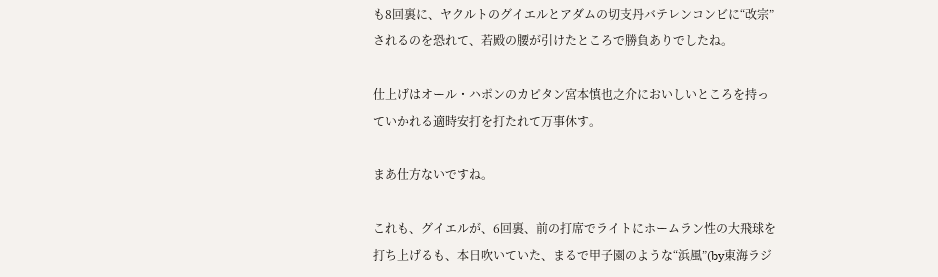も8回裏に、ヤクルトのグイエルとアダムの切支丹バテレンコンビに“改宗”されるのを恐れて、若殿の腰が引けたところで勝負ありでしたね。

仕上げはオール・ハポンのカピタン宮本慎也之介においしいところを持っていかれる適時安打を打たれて万事休す。

まあ仕方ないですね。

これも、グイエルが、6回裏、前の打席でライトにホームラン性の大飛球を打ち上げるも、本日吹いていた、まるで甲子園のような“浜風”(by東海ラジ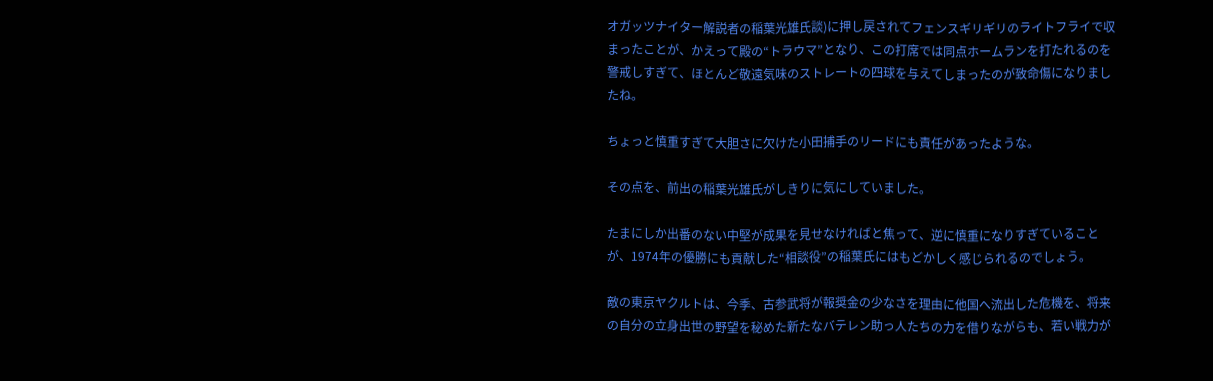オガッツナイター解説者の稲葉光雄氏談)に押し戻されてフェンスギリギリのライトフライで収まったことが、かえって殿の“トラウマ”となり、この打席では同点ホームランを打たれるのを警戒しすぎて、ほとんど敬遠気味のストレートの四球を与えてしまったのが致命傷になりましたね。

ちょっと慎重すぎて大胆さに欠けた小田捕手のリードにも責任があったような。

その点を、前出の稲葉光雄氏がしきりに気にしていました。

たまにしか出番のない中堅が成果を見せなければと焦って、逆に慎重になりすぎていることが、1974年の優勝にも貢献した“相談役”の稲葉氏にはもどかしく感じられるのでしょう。

敵の東京ヤクルトは、今季、古参武将が報奨金の少なさを理由に他国へ流出した危機を、将来の自分の立身出世の野望を秘めた新たなバテレン助っ人たちの力を借りながらも、若い戦力が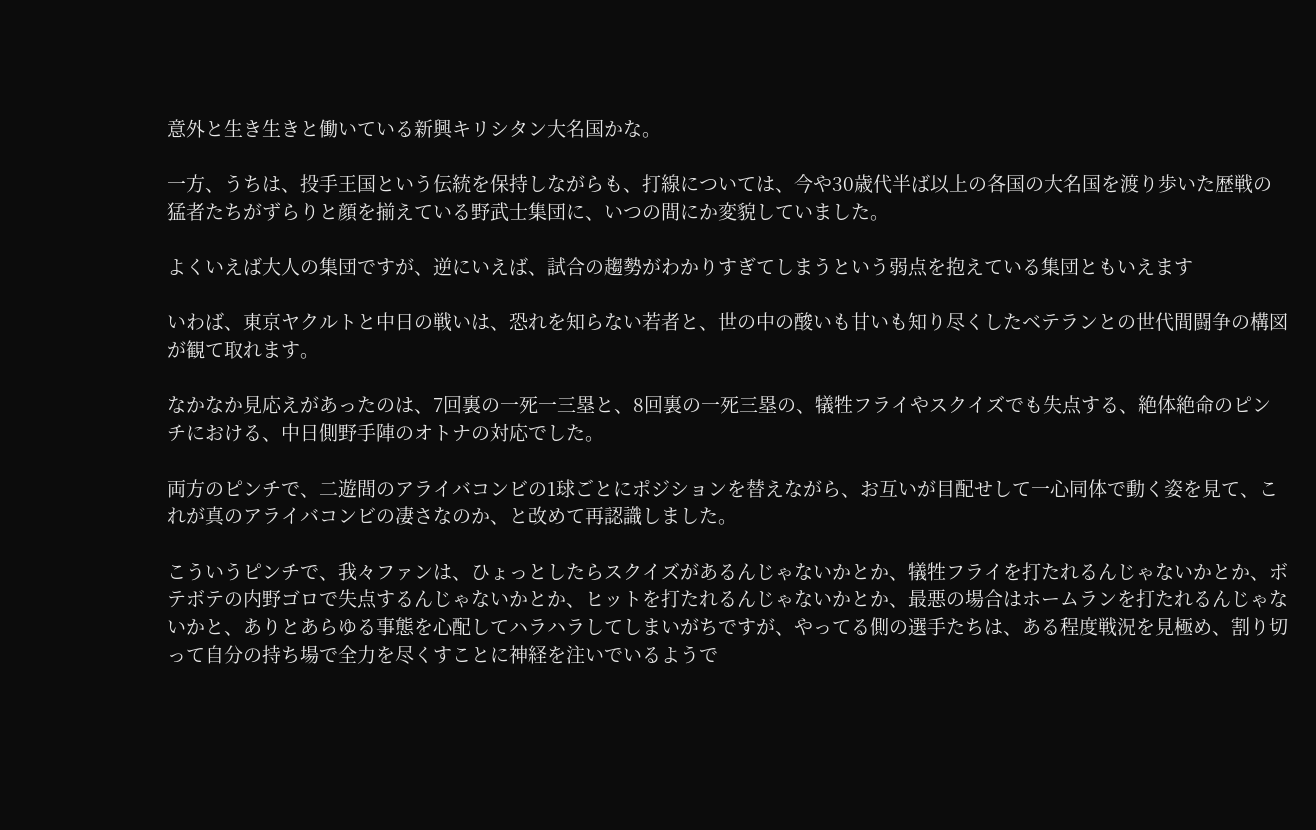意外と生き生きと働いている新興キリシタン大名国かな。

一方、うちは、投手王国という伝統を保持しながらも、打線については、今や30歳代半ば以上の各国の大名国を渡り歩いた歴戦の猛者たちがずらりと顔を揃えている野武士集団に、いつの間にか変貌していました。

よくいえば大人の集団ですが、逆にいえば、試合の趨勢がわかりすぎてしまうという弱点を抱えている集団ともいえます

いわば、東京ヤクルトと中日の戦いは、恐れを知らない若者と、世の中の酸いも甘いも知り尽くしたベテランとの世代間闘争の構図が観て取れます。

なかなか見応えがあったのは、7回裏の一死一三塁と、8回裏の一死三塁の、犠牲フライやスクイズでも失点する、絶体絶命のピンチにおける、中日側野手陣のオトナの対応でした。

両方のピンチで、二遊間のアライバコンビの1球ごとにポジションを替えながら、お互いが目配せして一心同体で動く姿を見て、これが真のアライバコンビの凄さなのか、と改めて再認識しました。

こういうピンチで、我々ファンは、ひょっとしたらスクイズがあるんじゃないかとか、犠牲フライを打たれるんじゃないかとか、ボテボテの内野ゴロで失点するんじゃないかとか、ヒットを打たれるんじゃないかとか、最悪の場合はホームランを打たれるんじゃないかと、ありとあらゆる事態を心配してハラハラしてしまいがちですが、やってる側の選手たちは、ある程度戦況を見極め、割り切って自分の持ち場で全力を尽くすことに神経を注いでいるようで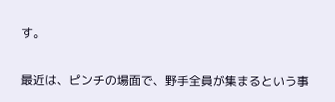す。

最近は、ピンチの場面で、野手全員が集まるという事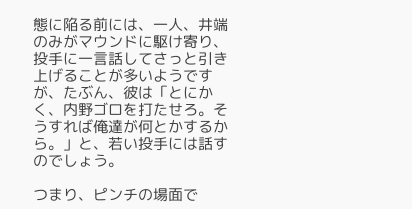態に陥る前には、一人、井端のみがマウンドに駆け寄り、投手に一言話してさっと引き上げることが多いようですが、たぶん、彼は「とにかく、内野ゴロを打たせろ。そうすれば俺達が何とかするから。」と、若い投手には話すのでしょう。

つまり、ピンチの場面で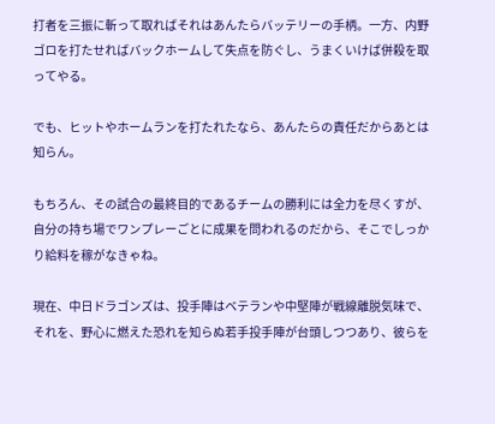打者を三振に斬って取ればそれはあんたらバッテリーの手柄。一方、内野ゴロを打たせればバックホームして失点を防ぐし、うまくいけば併殺を取ってやる。

でも、ヒットやホームランを打たれたなら、あんたらの責任だからあとは知らん。

もちろん、その試合の最終目的であるチームの勝利には全力を尽くすが、自分の持ち場でワンプレーごとに成果を問われるのだから、そこでしっかり給料を稼がなきゃね。

現在、中日ドラゴンズは、投手陣はベテランや中堅陣が戦線離脱気味で、それを、野心に燃えた恐れを知らぬ若手投手陣が台頭しつつあり、彼らを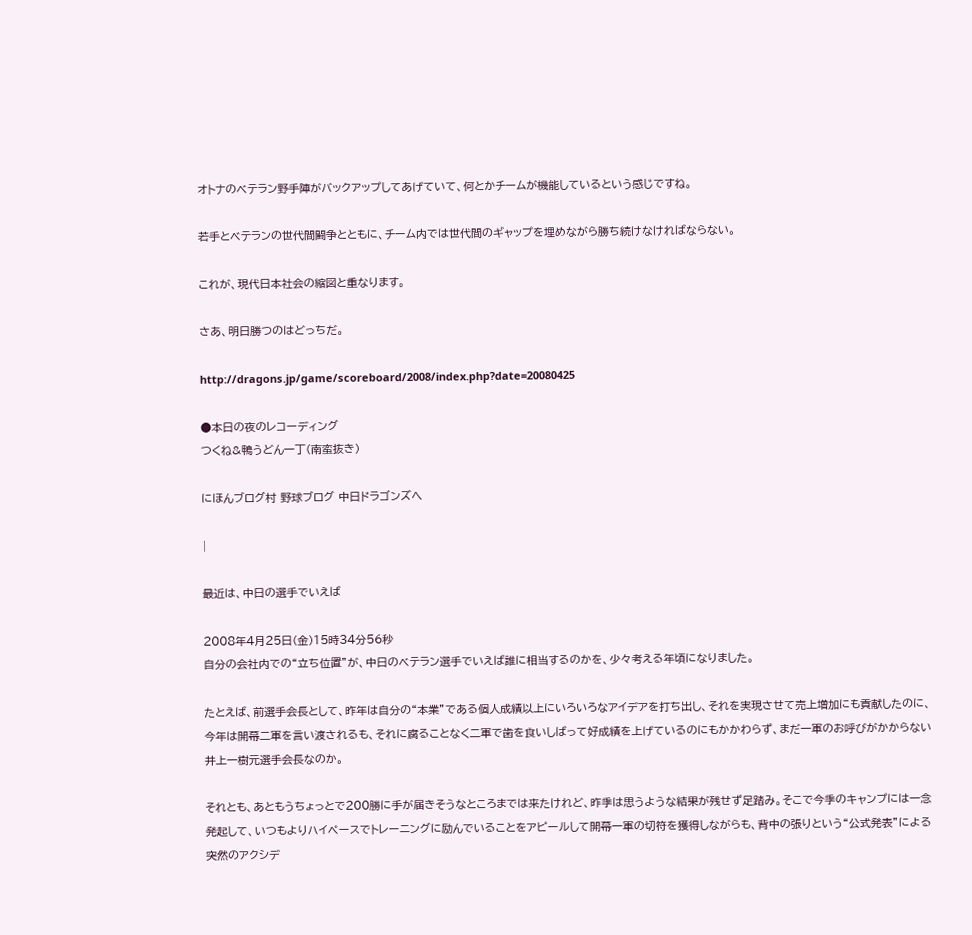オトナのベテラン野手陣がバックアップしてあげていて、何とかチームが機能しているという感じですね。

若手とベテランの世代間闘争とともに、チーム内では世代間のギャップを埋めながら勝ち続けなければならない。

これが、現代日本社会の縮図と重なります。

さあ、明日勝つのはどっちだ。

http://dragons.jp/game/scoreboard/2008/index.php?date=20080425

●本日の夜のレコーディング
つくね&鴨うどん一丁(南蛮抜き)

にほんブログ村 野球ブログ 中日ドラゴンズへ

|

最近は、中日の選手でいえば

2008年4月25日(金)15時34分56秒
自分の会社内での“立ち位置”が、中日のベテラン選手でいえば誰に相当するのかを、少々考える年頃になりました。

たとえば、前選手会長として、昨年は自分の“本業”である個人成績以上にいろいろなアイデアを打ち出し、それを実現させて売上増加にも貢献したのに、今年は開幕二軍を言い渡されるも、それに腐ることなく二軍で歯を食いしばって好成績を上げているのにもかかわらず、まだ一軍のお呼びがかからない井上一樹元選手会長なのか。

それとも、あともうちょっとで200勝に手が届きそうなところまでは来たけれど、昨季は思うような結果が残せず足踏み。そこで今季のキャンプには一念発起して、いつもよりハイペースでトレーニングに励んでいることをアピールして開幕一軍の切符を獲得しながらも、背中の張りという“公式発表”による突然のアクシデ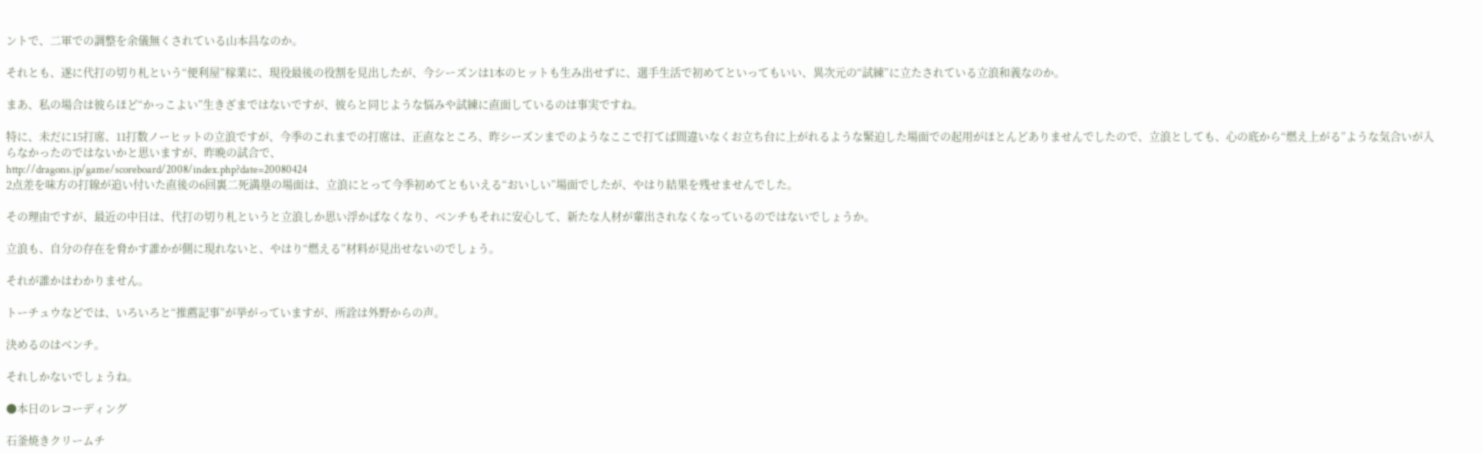ントで、二軍での調整を余儀無くされている山本昌なのか。

それとも、遂に代打の切り札という“便利屋”稼業に、現役最後の役割を見出したが、今シーズンは1本のヒットも生み出せずに、選手生活で初めてといってもいい、異次元の“試練”に立たされている立浪和義なのか。

まあ、私の場合は彼らほど“かっこよい”生きざまではないですが、彼らと同じような悩みや試練に直面しているのは事実ですね。

特に、未だに15打席、11打数ノーヒットの立浪ですが、今季のこれまでの打席は、正直なところ、昨シーズンまでのようなここで打てば間違いなくお立ち台に上がれるような緊迫した場面での起用がほとんどありませんでしたので、立浪としても、心の底から“燃え上がる”ような気合いが入らなかったのではないかと思いますが、昨晩の試合で、
http://dragons.jp/game/scoreboard/2008/index.php?date=20080424
2点差を味方の打線が追い付いた直後の6回裏二死満塁の場面は、立浪にとって今季初めてともいえる“おいしい”場面でしたが、やはり結果を残せませんでした。

その理由ですが、最近の中日は、代打の切り札というと立浪しか思い浮かばなくなり、ベンチもそれに安心して、新たな人材が輩出されなくなっているのではないでしょうか。

立浪も、自分の存在を脅かす誰かが側に現れないと、やはり“燃える”材料が見出せないのでしょう。

それが誰かはわかりません。

トーチュウなどでは、いろいろと“推薦記事”が挙がっていますが、所詮は外野からの声。

決めるのはベンチ。

それしかないでしょうね。

●本日のレコーディング

石釜焼きクリームチ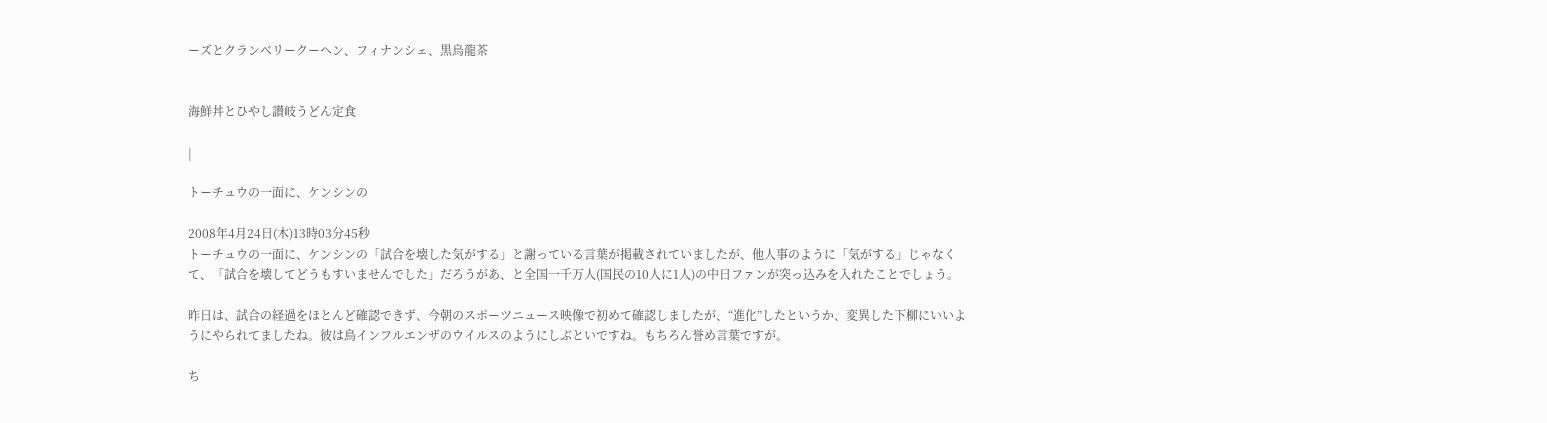ーズとクランベリークーヘン、フィナンシェ、黒烏龍茶


海鮮丼とひやし讃岐うどん定食

|

トーチュウの一面に、ケンシンの

2008年4月24日(木)13時03分45秒
トーチュウの一面に、ケンシンの「試合を壊した気がする」と謝っている言葉が掲載されていましたが、他人事のように「気がする」じゃなくて、「試合を壊してどうもすいませんでした」だろうがあ、と全国一千万人(国民の10人に1人)の中日ファンが突っ込みを入れたことでしょう。

昨日は、試合の経過をほとんど確認できず、今朝のスポーツニュース映像で初めて確認しましたが、“進化”したというか、変異した下柳にいいようにやられてましたね。彼は鳥インフルエンザのウイルスのようにしぶといですね。もちろん誉め言葉ですが。

ち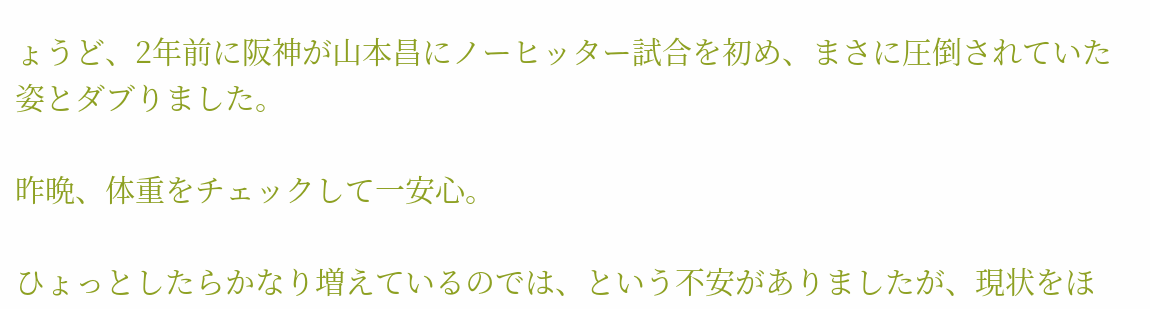ょうど、2年前に阪神が山本昌にノーヒッター試合を初め、まさに圧倒されていた姿とダブりました。

昨晩、体重をチェックして一安心。

ひょっとしたらかなり増えているのでは、という不安がありましたが、現状をほ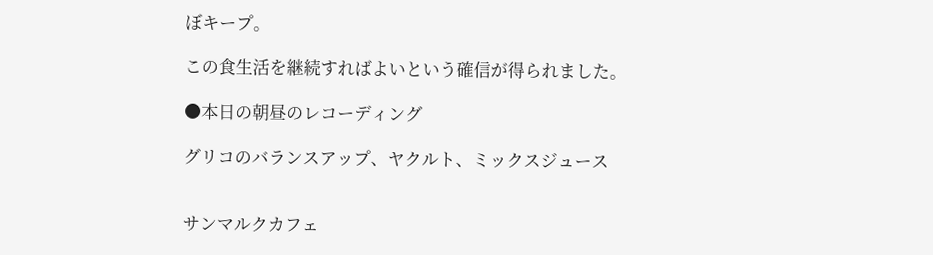ぼキープ。

この食生活を継続すればよいという確信が得られました。

●本日の朝昼のレコーディング

グリコのバランスアップ、ヤクルト、ミックスジュース


サンマルクカフェ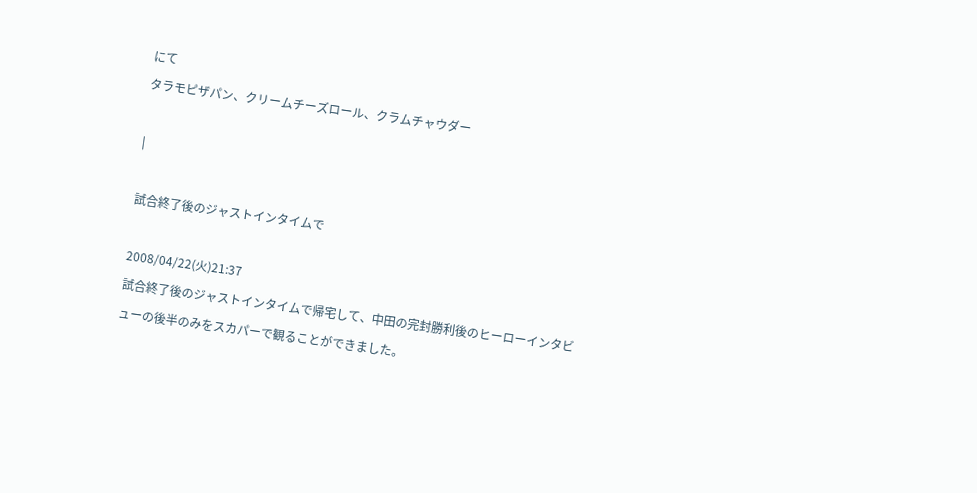にて
タラモピザパン、クリームチーズロール、クラムチャウダー

|

試合終了後のジャストインタイムで

2008/04/22(火)21:37
試合終了後のジャストインタイムで帰宅して、中田の完封勝利後のヒーローインタビューの後半のみをスカパーで観ることができました。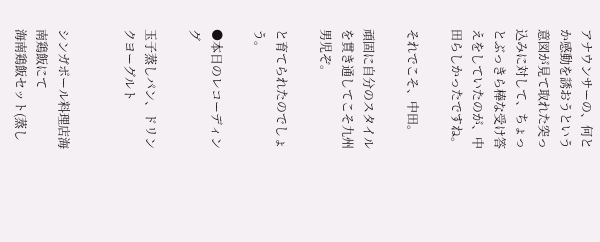アナウンサーの、何とか感動を誘おうという意図が見て取れた突っ込みに対して、ちょっとぶっきら棒な受け答えをしていたのが、中田らしかったですね。

それでこそ、中田。

頑固に自分のスタイルを貫き通してこそ九州男児ぞ。

と育てられたのでしょう。

●本日のレコーディング

玉子蒸しパン、ドリンクヨーグルト


シンガポール料理店海南鶏飯にて
海南鶏飯セット(蒸し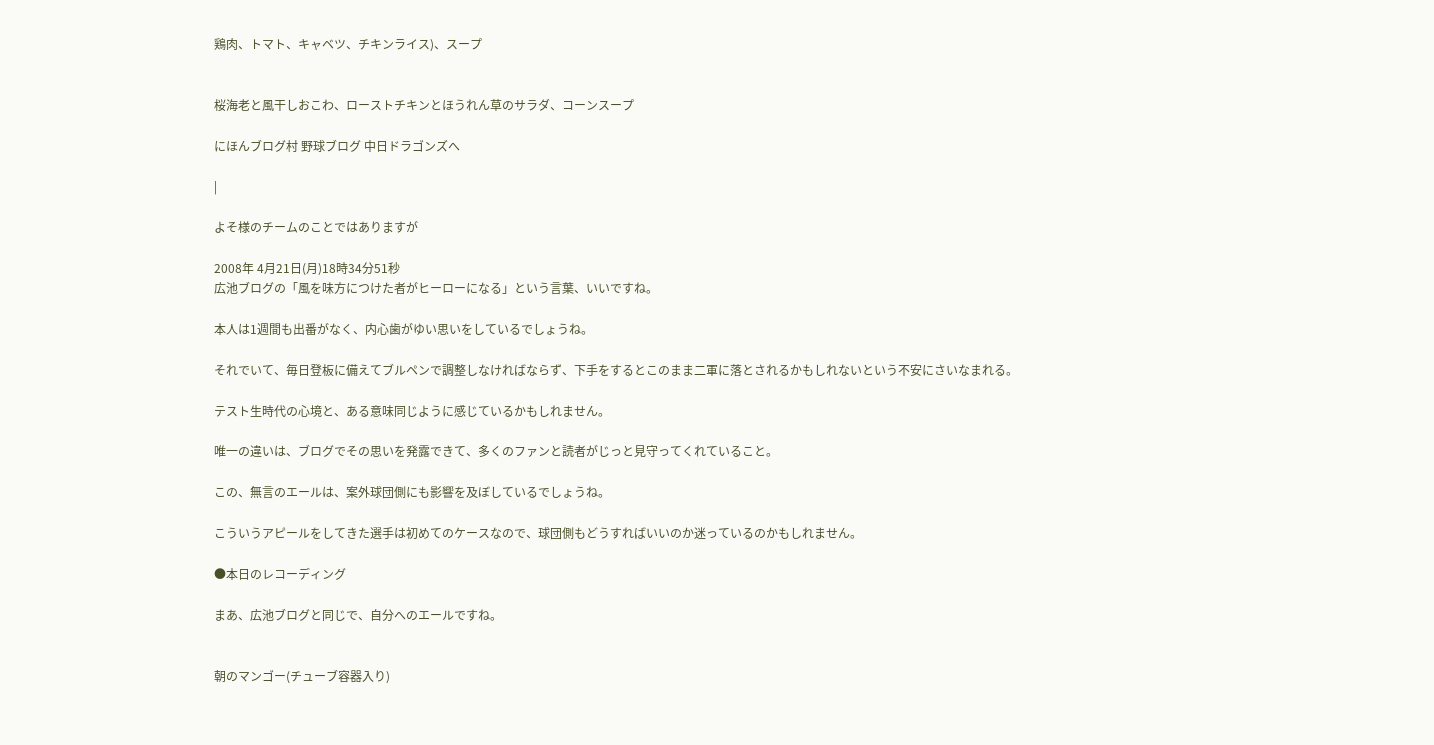鶏肉、トマト、キャベツ、チキンライス)、スープ


桜海老と風干しおこわ、ローストチキンとほうれん草のサラダ、コーンスープ

にほんブログ村 野球ブログ 中日ドラゴンズへ

|

よそ様のチームのことではありますが

2008年 4月21日(月)18時34分51秒
広池ブログの「風を味方につけた者がヒーローになる」という言葉、いいですね。

本人は1週間も出番がなく、内心歯がゆい思いをしているでしょうね。

それでいて、毎日登板に備えてブルペンで調整しなければならず、下手をするとこのまま二軍に落とされるかもしれないという不安にさいなまれる。

テスト生時代の心境と、ある意味同じように感じているかもしれません。

唯一の違いは、ブログでその思いを発露できて、多くのファンと読者がじっと見守ってくれていること。

この、無言のエールは、案外球団側にも影響を及ぼしているでしょうね。

こういうアピールをしてきた選手は初めてのケースなので、球団側もどうすればいいのか迷っているのかもしれません。

●本日のレコーディング

まあ、広池ブログと同じで、自分へのエールですね。


朝のマンゴー(チューブ容器入り)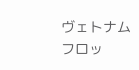ヴェトナムフロッ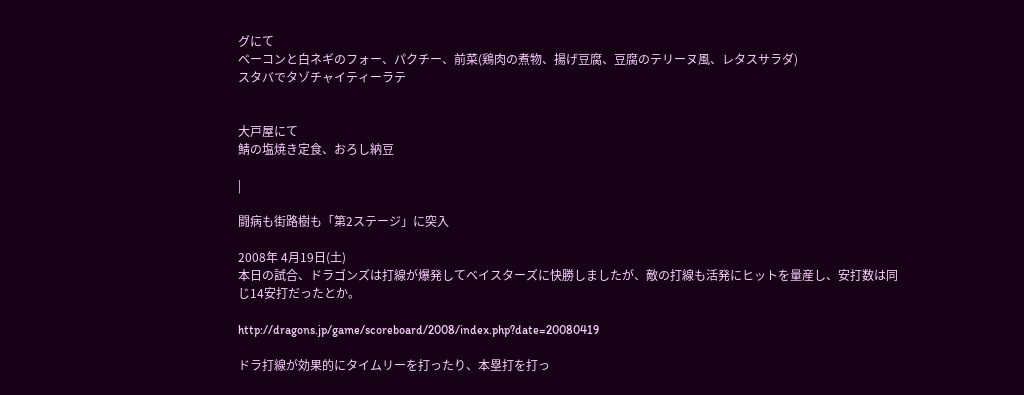グにて
ベーコンと白ネギのフォー、パクチー、前菜(鶏肉の煮物、揚げ豆腐、豆腐のテリーヌ風、レタスサラダ)
スタバでタゾチャイティーラテ


大戸屋にて
鯖の塩焼き定食、おろし納豆

|

闘病も街路樹も「第2ステージ」に突入

2008年 4月19日(土)
本日の試合、ドラゴンズは打線が爆発してベイスターズに快勝しましたが、敵の打線も活発にヒットを量産し、安打数は同じ14安打だったとか。

http://dragons.jp/game/scoreboard/2008/index.php?date=20080419

ドラ打線が効果的にタイムリーを打ったり、本塁打を打っ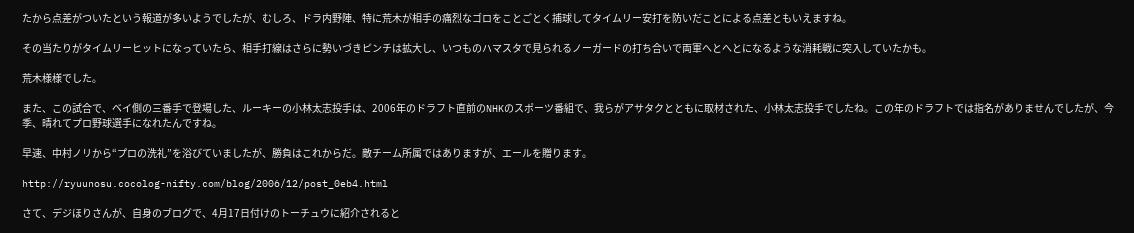たから点差がついたという報道が多いようでしたが、むしろ、ドラ内野陣、特に荒木が相手の痛烈なゴロをことごとく捕球してタイムリー安打を防いだことによる点差ともいえますね。

その当たりがタイムリーヒットになっていたら、相手打線はさらに勢いづきピンチは拡大し、いつものハマスタで見られるノーガードの打ち合いで両軍へとへとになるような消耗戦に突入していたかも。

荒木様様でした。

また、この試合で、ベイ側の三番手で登場した、ルーキーの小林太志投手は、2006年のドラフト直前のNHKのスポーツ番組で、我らがアサタクとともに取材された、小林太志投手でしたね。この年のドラフトでは指名がありませんでしたが、今季、晴れてプロ野球選手になれたんですね。

早速、中村ノリから“プロの洗礼”を浴びていましたが、勝負はこれからだ。敵チーム所属ではありますが、エールを贈ります。

http://ryuunosu.cocolog-nifty.com/blog/2006/12/post_0eb4.html

さて、デジほりさんが、自身のブログで、4月17日付けのトーチュウに紹介されると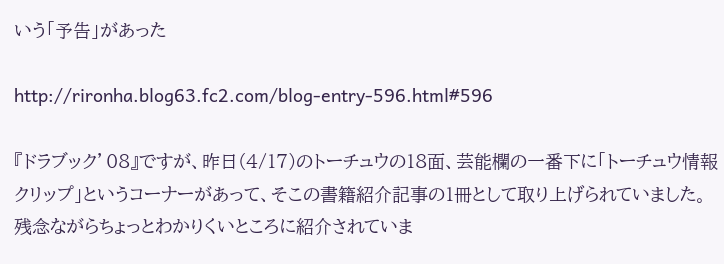いう「予告」があった

http://rironha.blog63.fc2.com/blog-entry-596.html#596

『ドラブック’08』ですが、昨日(4/17)のトーチュウの18面、芸能欄の一番下に「トーチュウ情報クリップ」というコーナーがあって、そこの書籍紹介記事の1冊として取り上げられていました。残念ながらちょっとわかりくいところに紹介されていま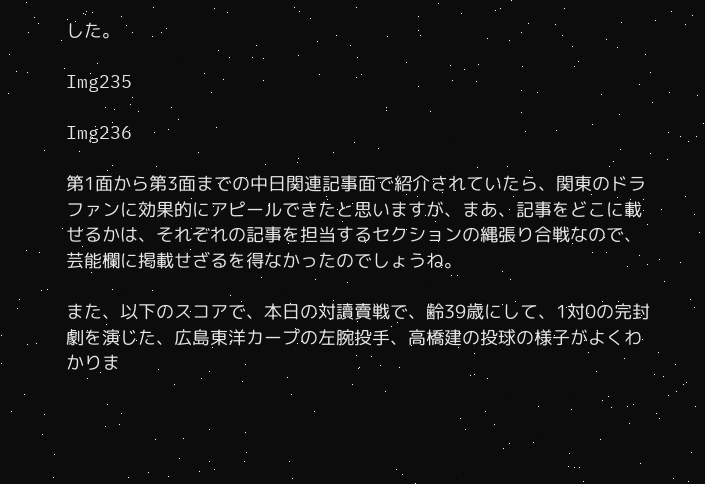した。

Img235

Img236

第1面から第3面までの中日関連記事面で紹介されていたら、関東のドラファンに効果的にアピールできたと思いますが、まあ、記事をどこに載せるかは、それぞれの記事を担当するセクションの縄張り合戦なので、芸能欄に掲載せざるを得なかったのでしょうね。

また、以下のスコアで、本日の対讀賣戦で、齢39歳にして、1対0の完封劇を演じた、広島東洋カープの左腕投手、高橋建の投球の様子がよくわかりま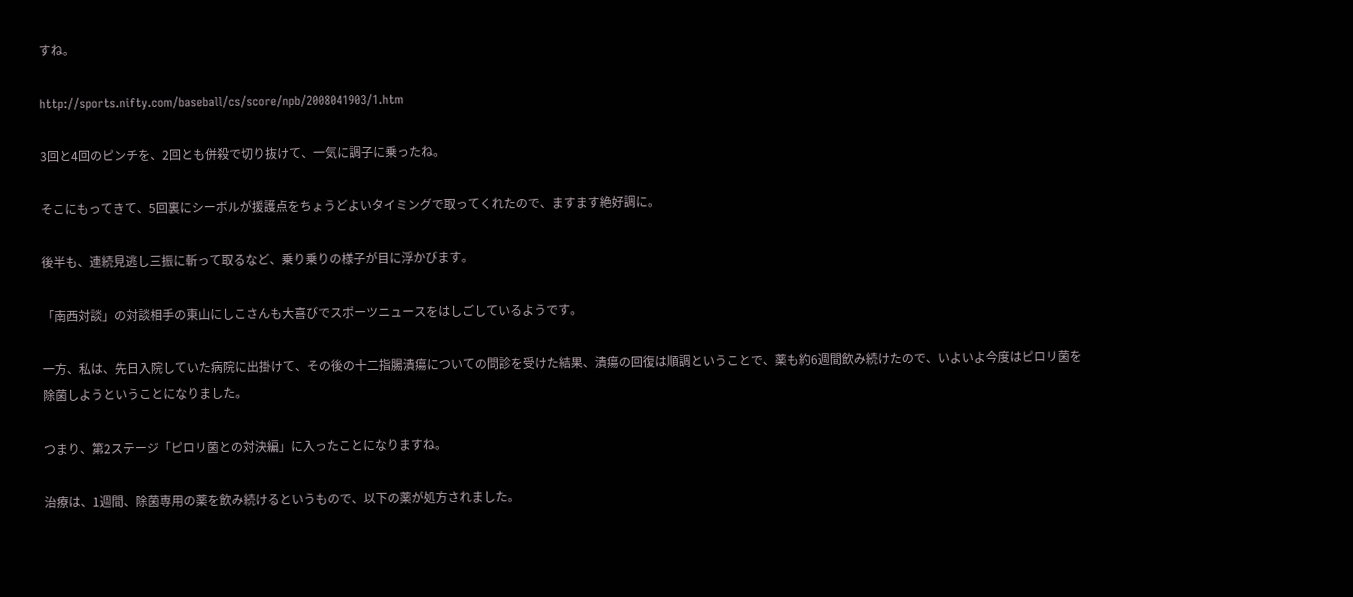すね。

http://sports.nifty.com/baseball/cs/score/npb/2008041903/1.htm

3回と4回のピンチを、2回とも併殺で切り抜けて、一気に調子に乗ったね。

そこにもってきて、5回裏にシーボルが援護点をちょうどよいタイミングで取ってくれたので、ますます絶好調に。

後半も、連続見逃し三振に斬って取るなど、乗り乗りの様子が目に浮かびます。

「南西対談」の対談相手の東山にしこさんも大喜びでスポーツニュースをはしごしているようです。

一方、私は、先日入院していた病院に出掛けて、その後の十二指腸潰瘍についての問診を受けた結果、潰瘍の回復は順調ということで、薬も約6週間飲み続けたので、いよいよ今度はピロリ菌を除菌しようということになりました。

つまり、第2ステージ「ピロリ菌との対決編」に入ったことになりますね。

治療は、1週間、除菌専用の薬を飲み続けるというもので、以下の薬が処方されました。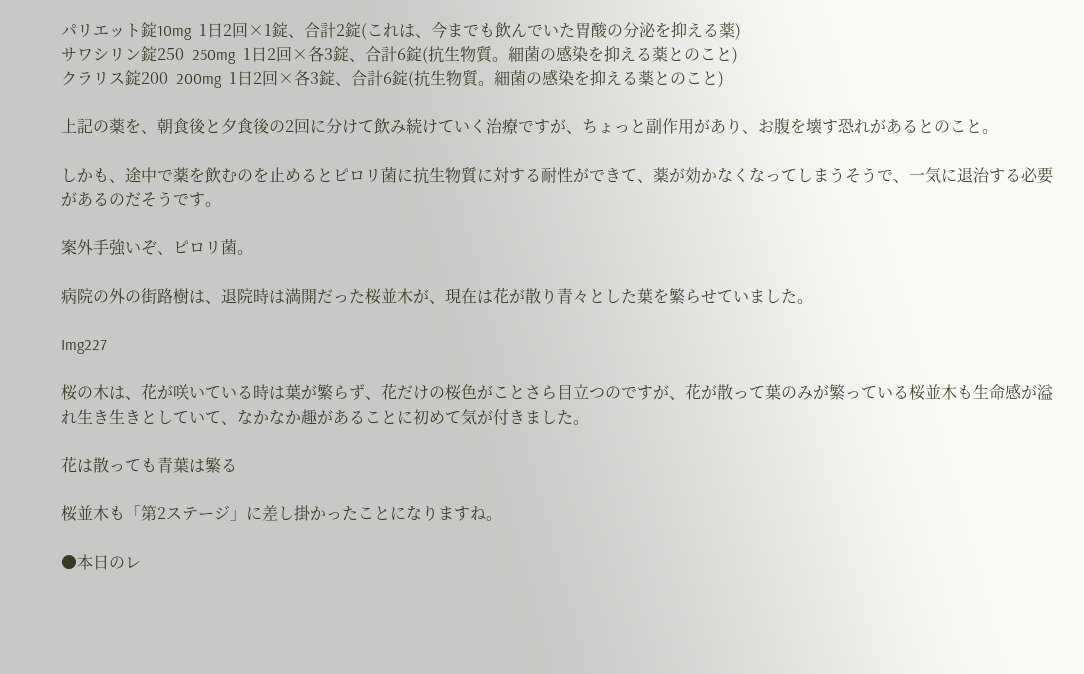パリエット錠10mg  1日2回×1錠、合計2錠(これは、今までも飲んでいた胃酸の分泌を抑える薬)
サワシリン錠250  250mg  1日2回×各3錠、合計6錠(抗生物質。細菌の感染を抑える薬とのこと)
クラリス錠200  200mg  1日2回×各3錠、合計6錠(抗生物質。細菌の感染を抑える薬とのこと)

上記の薬を、朝食後と夕食後の2回に分けて飲み続けていく治療ですが、ちょっと副作用があり、お腹を壊す恐れがあるとのこと。

しかも、途中で薬を飲むのを止めるとピロリ菌に抗生物質に対する耐性ができて、薬が効かなくなってしまうそうで、一気に退治する必要があるのだそうです。

案外手強いぞ、ピロリ菌。

病院の外の街路樹は、退院時は満開だった桜並木が、現在は花が散り青々とした葉を繁らせていました。

Img227

桜の木は、花が咲いている時は葉が繁らず、花だけの桜色がことさら目立つのですが、花が散って葉のみが繁っている桜並木も生命感が溢れ生き生きとしていて、なかなか趣があることに初めて気が付きました。

花は散っても青葉は繁る

桜並木も「第2ステージ」に差し掛かったことになりますね。

●本日のレ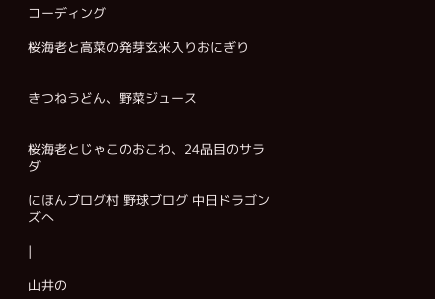コーディング

桜海老と高菜の発芽玄米入りおにぎり


きつねうどん、野菜ジュース


桜海老とじゃこのおこわ、24品目のサラダ

にほんブログ村 野球ブログ 中日ドラゴンズへ

|

山井の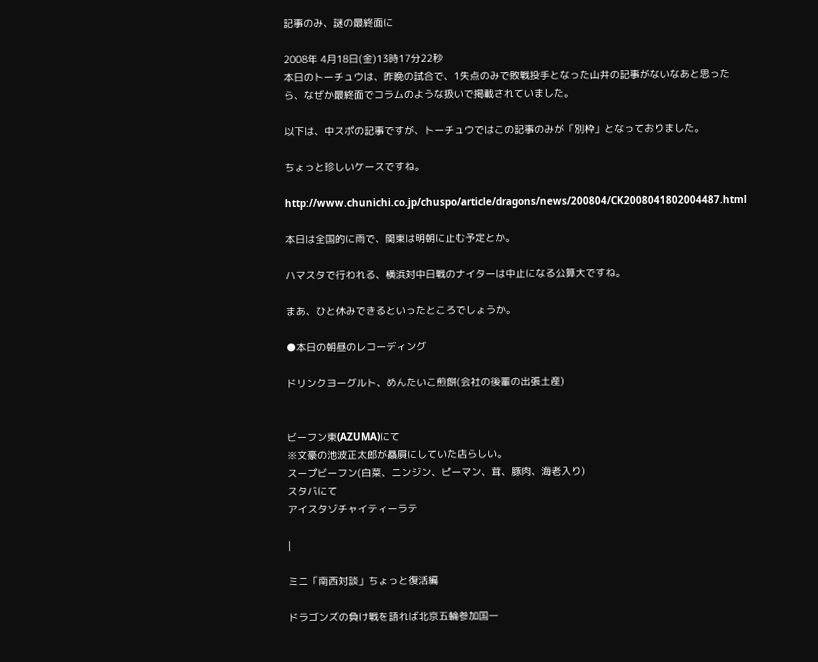記事のみ、謎の最終面に

2008年 4月18日(金)13時17分22秒
本日のトーチュウは、昨晩の試合で、1失点のみで敗戦投手となった山井の記事がないなあと思ったら、なぜか最終面でコラムのような扱いで掲載されていました。

以下は、中スポの記事ですが、トーチュウではこの記事のみが「別枠」となっておりました。

ちょっと珍しいケースですね。

http://www.chunichi.co.jp/chuspo/article/dragons/news/200804/CK2008041802004487.html

本日は全国的に雨で、関東は明朝に止む予定とか。

ハマスタで行われる、横浜対中日戦のナイターは中止になる公算大ですね。

まあ、ひと休みできるといったところでしょうか。

●本日の朝昼のレコーディング

ドリンクヨーグルト、めんたいこ煎餅(会社の後輩の出張土産)


ビーフン東(AZUMA)にて
※文豪の池波正太郎が贔屓にしていた店らしい。
スープビーフン(白菜、ニンジン、ピーマン、茸、豚肉、海老入り)
スタバにて
アイスタゾチャイティーラテ

|

ミニ「南西対談」ちょっと復活編

ドラゴンズの負け戦を語れば北京五輪参加国一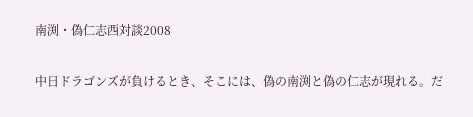南渕・偽仁志西対談2008

中日ドラゴンズが負けるとき、そこには、偽の南渕と偽の仁志が現れる。だ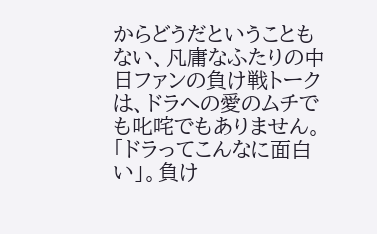からどうだということもない、凡庸なふたりの中日ファンの負け戦トークは、ドラへの愛のムチでも叱咤でもありません。「ドラってこんなに面白い」。負け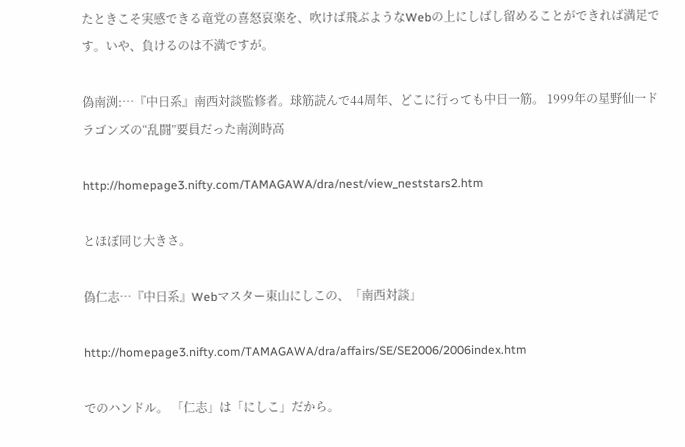たときこそ実感できる竜党の喜怒哀楽を、吹けば飛ぶようなWebの上にしばし留めることができれば満足です。いや、負けるのは不満ですが。

偽南渕:…『中日系』南西対談監修者。球筋読んで44周年、どこに行っても中日一筋。 1999年の星野仙一ドラゴンズの“乱闘”要員だった南渕時高

http://homepage3.nifty.com/TAMAGAWA/dra/nest/view_neststars2.htm

とほぼ同じ大きさ。

偽仁志…『中日系』Webマスター東山にしこの、「南西対談」

http://homepage3.nifty.com/TAMAGAWA/dra/affairs/SE/SE2006/2006index.htm

でのハンドル。 「仁志」は「にしこ」だから。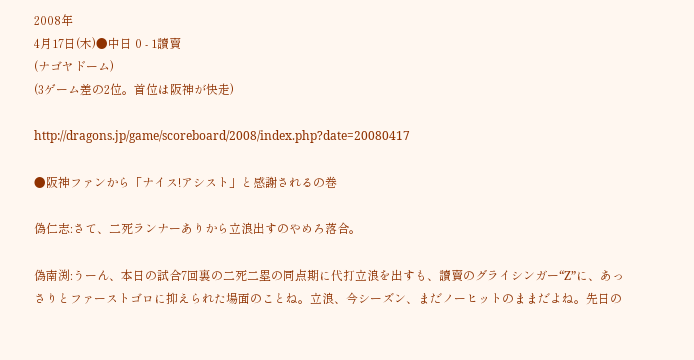2008年
4月17日(木)●中日 0 - 1讀賣
(ナゴヤドーム)
(3ゲーム差の2位。首位は阪神が快走)

http://dragons.jp/game/scoreboard/2008/index.php?date=20080417

●阪神ファンから「ナイス!アシスト」と感謝されるの巻

偽仁志:さて、二死ランナーありから立浪出すのやめろ落合。

偽南渕:うーん、本日の試合7回裏の二死二塁の同点期に代打立浪を出すも、讀賣のグライシンガー“Z”に、あっさりとファーストゴロに抑えられた場面のことね。立浪、今シーズン、まだノーヒットのままだよね。先日の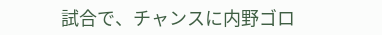試合で、チャンスに内野ゴロ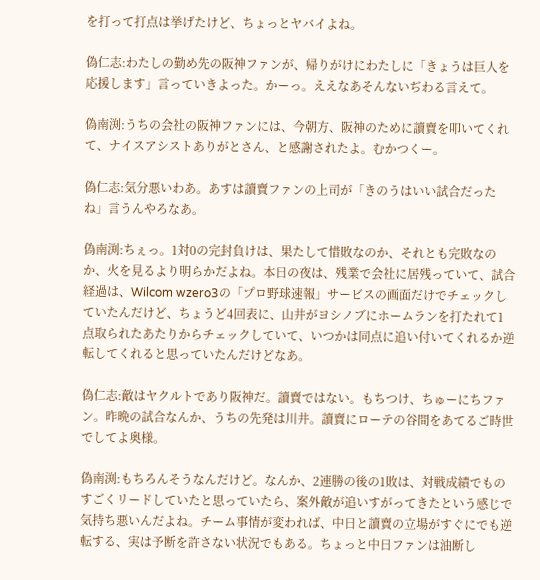を打って打点は挙げたけど、ちょっとヤバイよね。

偽仁志:わたしの勤め先の阪神ファンが、帰りがけにわたしに「きょうは巨人を応援します」言っていきよった。かーっ。ええなあそんないぢわる言えて。

偽南渕:うちの会社の阪神ファンには、今朝方、阪神のために讀賣を叩いてくれて、ナイスアシストありがとさん、と感謝されたよ。むかつくー。

偽仁志:気分悪いわあ。あすは讀賣ファンの上司が「きのうはいい試合だったね」言うんやろなあ。

偽南渕:ちぇっ。1対0の完封負けは、果たして惜敗なのか、それとも完敗なのか、火を見るより明らかだよね。本日の夜は、残業で会社に居残っていて、試合経過は、Wilcom wzero3の「プロ野球速報」サービスの画面だけでチェックしていたんだけど、ちょうど4回表に、山井がヨシノブにホームランを打たれて1点取られたあたりからチェックしていて、いつかは同点に追い付いてくれるか逆転してくれると思っていたんだけどなあ。

偽仁志:敵はヤクルトであり阪神だ。讀賣ではない。もちつけ、ちゅーにちファン。昨晩の試合なんか、うちの先発は川井。讀賣にローテの谷間をあてるご時世でしてよ奥様。

偽南渕:もちろんそうなんだけど。なんか、2連勝の後の1敗は、対戦成績でものすごくリードしていたと思っていたら、案外敵が追いすがってきたという感じで気持ち悪いんだよね。チーム事情が変われば、中日と讀賣の立場がすぐにでも逆転する、実は予断を許さない状況でもある。ちょっと中日ファンは油断し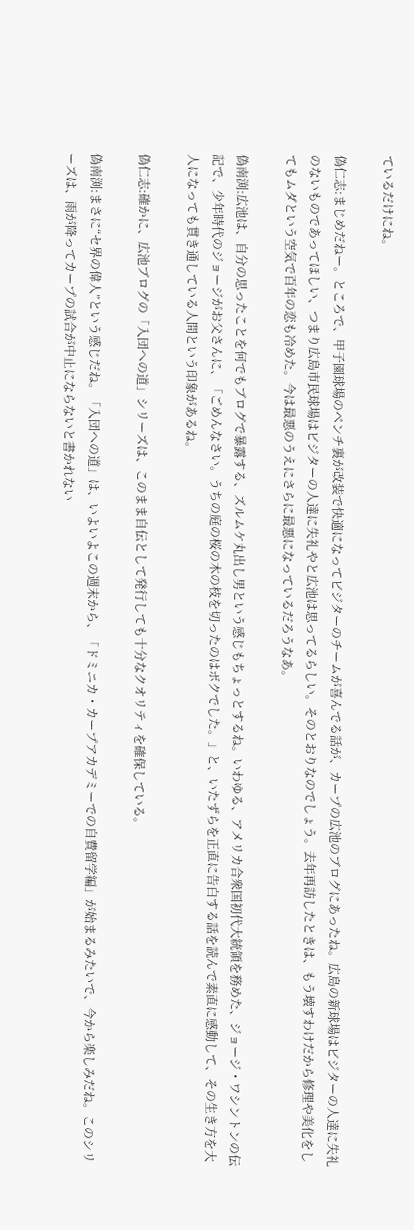ているだけにね。

偽仁志:まじめだねー。ところで、甲子園球場のベンチ裏が改装で快適になってビジターのチームが喜んでる話が、カープの広池のブログにあったね。広島の新球場はビジターの人達に失礼のないものであってほしい、つまり広島市民球場はビジターの人達に失礼やと広池は思ってるらしい。そのとおりなのでしょう。去年再訪したときは、もう壊すわけだから修理や美化をしてもムダという空気で百年の恋も冷めた。今は最悪のうえにさらに最悪になっているだろうなあ。

偽南渕:広池は、自分の思ったことを何でもブログで暴露する、ズルムケ丸出し男という感じもちょっとするね。いわゆる、アメリカ合衆国初代大統領を務めた、ジョージ・ワシントンの伝記で、少年時代のジョージがお父さんに、「ごめんなさい。うちの庭の桜の木の枝を切ったのはボクでした。」と、いたずらを正直に告白する話を読んで素直に感動して、その生き方を大人になっても貫き通している人間という印象があるね。

偽仁志:確かに、広池ブログの「入団への道」シリーズは、このまま自伝として発行しても十分なクオリティを確保している。

偽南渕:まさに“セ界の偉人”という感じだね。「入団への道」は、いよいよこの週末から、「ドミニカ・カープアカデミーでの自費留学編」が始まるみたいで、今から楽しみだね。このシリーズは、雨が降ってカープの試合が中止にならないと書かれない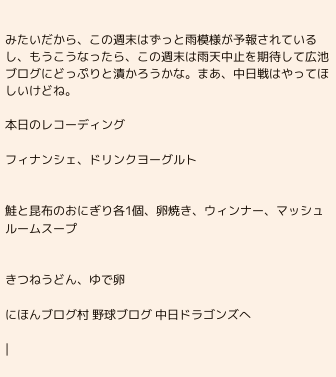みたいだから、この週末はずっと雨模様が予報されているし、もうこうなったら、この週末は雨天中止を期待して広池ブログにどっぷりと漬かろうかな。まあ、中日戦はやってほしいけどね。

本日のレコーディング

フィナンシェ、ドリンクヨーグルト


鮭と昆布のおにぎり各1個、卵焼き、ウィンナー、マッシュルームスープ


きつねうどん、ゆで卵

にほんブログ村 野球ブログ 中日ドラゴンズへ

|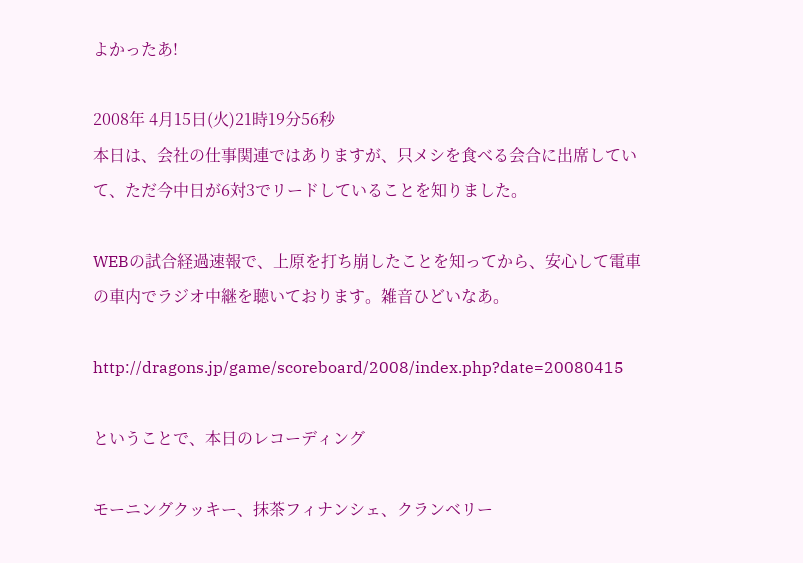よかったあ!

2008年 4月15日(火)21時19分56秒
本日は、会社の仕事関連ではありますが、只メシを食べる会合に出席していて、ただ今中日が6対3でリードしていることを知りました。

WEBの試合経過速報で、上原を打ち崩したことを知ってから、安心して電車の車内でラジオ中継を聴いております。雑音ひどいなあ。

http://dragons.jp/game/scoreboard/2008/index.php?date=20080415

ということで、本日のレコーディング

モーニングクッキー、抹茶フィナンシェ、クランベリー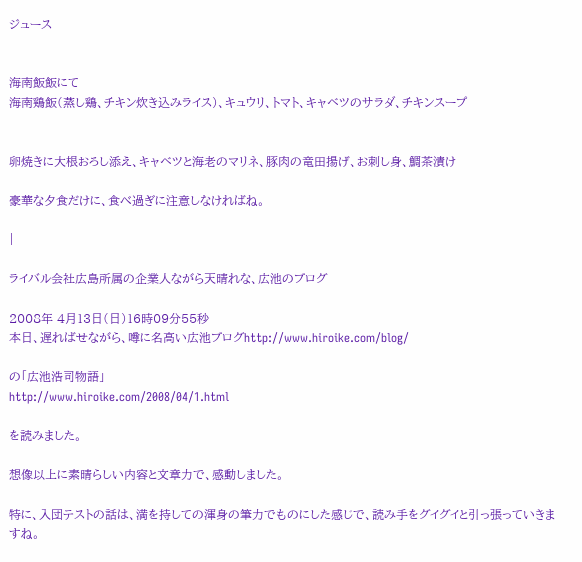ジュース


海南飯飯にて
海南鶏飯(蒸し鶏、チキン炊き込みライス)、キュウリ、トマト、キャベツのサラダ、チキンスープ


卵焼きに大根おろし添え、キャベツと海老のマリネ、豚肉の竜田揚げ、お刺し身、鯛茶漬け

豪華な夕食だけに、食べ過ぎに注意しなければね。

|

ライバル会社広島所属の企業人ながら天晴れな、広池のブログ

2008年 4月13日(日)16時09分55秒
本日、遅ればせながら、噂に名高い広池ブログhttp://www.hiroike.com/blog/

の「広池浩司物語」
http://www.hiroike.com/2008/04/1.html

を読みました。

想像以上に素晴らしい内容と文章力で、感動しました。

特に、入団テストの話は、満を持しての渾身の筆力でものにした感じで、読み手をグイグイと引っ張っていきますね。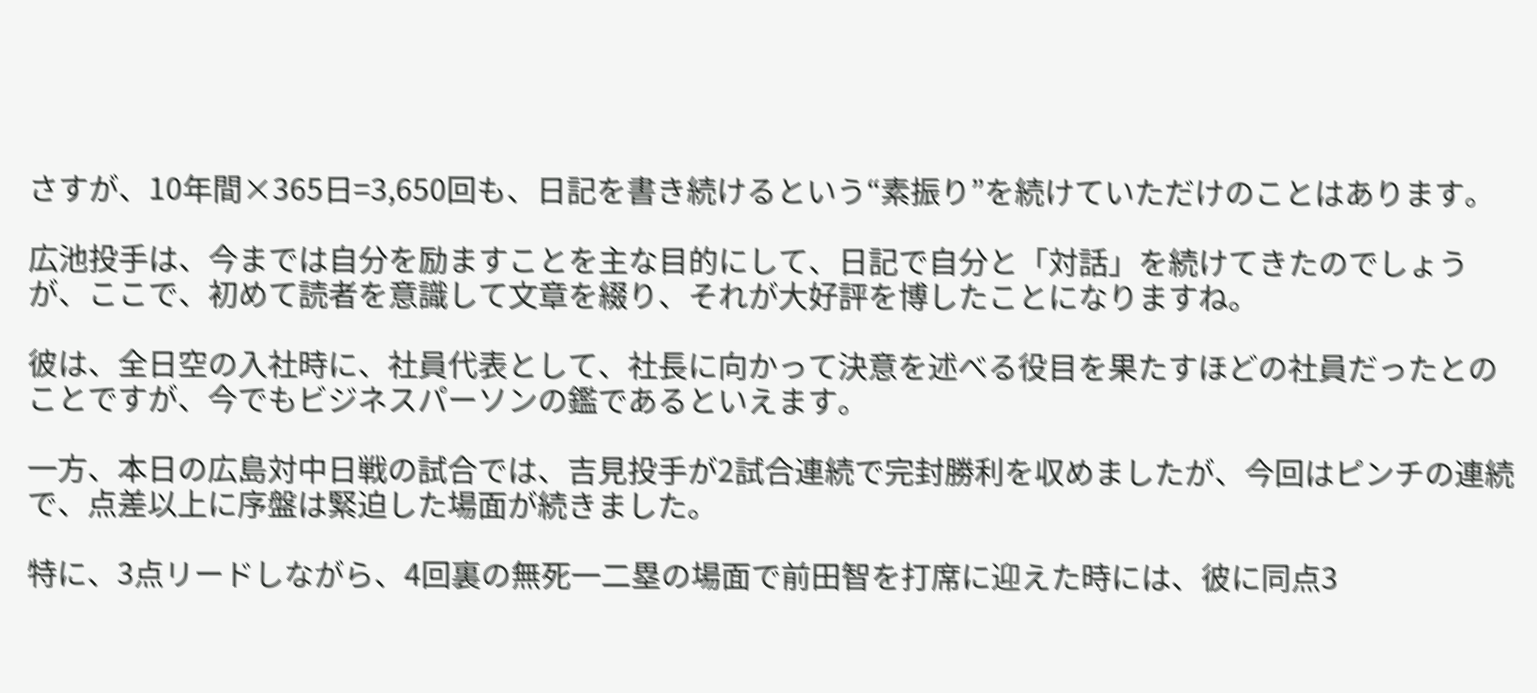さすが、10年間×365日=3,650回も、日記を書き続けるという“素振り”を続けていただけのことはあります。

広池投手は、今までは自分を励ますことを主な目的にして、日記で自分と「対話」を続けてきたのでしょうが、ここで、初めて読者を意識して文章を綴り、それが大好評を博したことになりますね。

彼は、全日空の入社時に、社員代表として、社長に向かって決意を述べる役目を果たすほどの社員だったとのことですが、今でもビジネスパーソンの鑑であるといえます。

一方、本日の広島対中日戦の試合では、吉見投手が2試合連続で完封勝利を収めましたが、今回はピンチの連続で、点差以上に序盤は緊迫した場面が続きました。

特に、3点リードしながら、4回裏の無死一二塁の場面で前田智を打席に迎えた時には、彼に同点3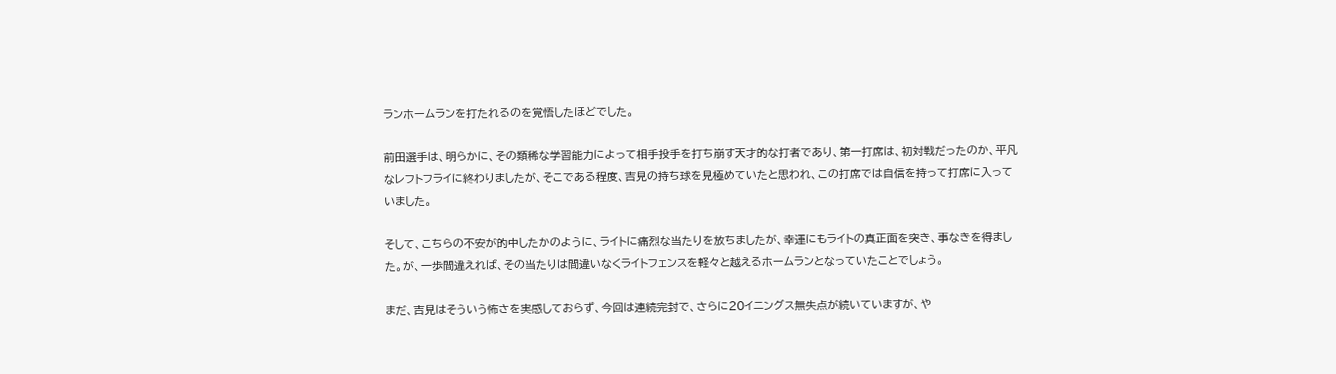ランホームランを打たれるのを覚悟したほどでした。

前田選手は、明らかに、その類稀な学習能力によって相手投手を打ち崩す天才的な打者であり、第一打席は、初対戦だったのか、平凡なレフトフライに終わりましたが、そこである程度、吉見の持ち球を見極めていたと思われ、この打席では自信を持って打席に入っていました。

そして、こちらの不安が的中したかのように、ライトに痛烈な当たりを放ちましたが、幸運にもライトの真正面を突き、事なきを得ました。が、一歩間違えれば、その当たりは間違いなくライトフェンスを軽々と越えるホームランとなっていたことでしょう。

まだ、吉見はそういう怖さを実感しておらず、今回は連続完封で、さらに20イニングス無失点が続いていますが、や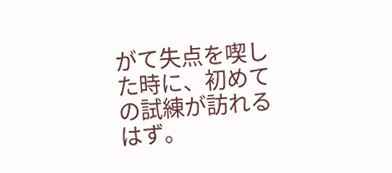がて失点を喫した時に、初めての試練が訪れるはず。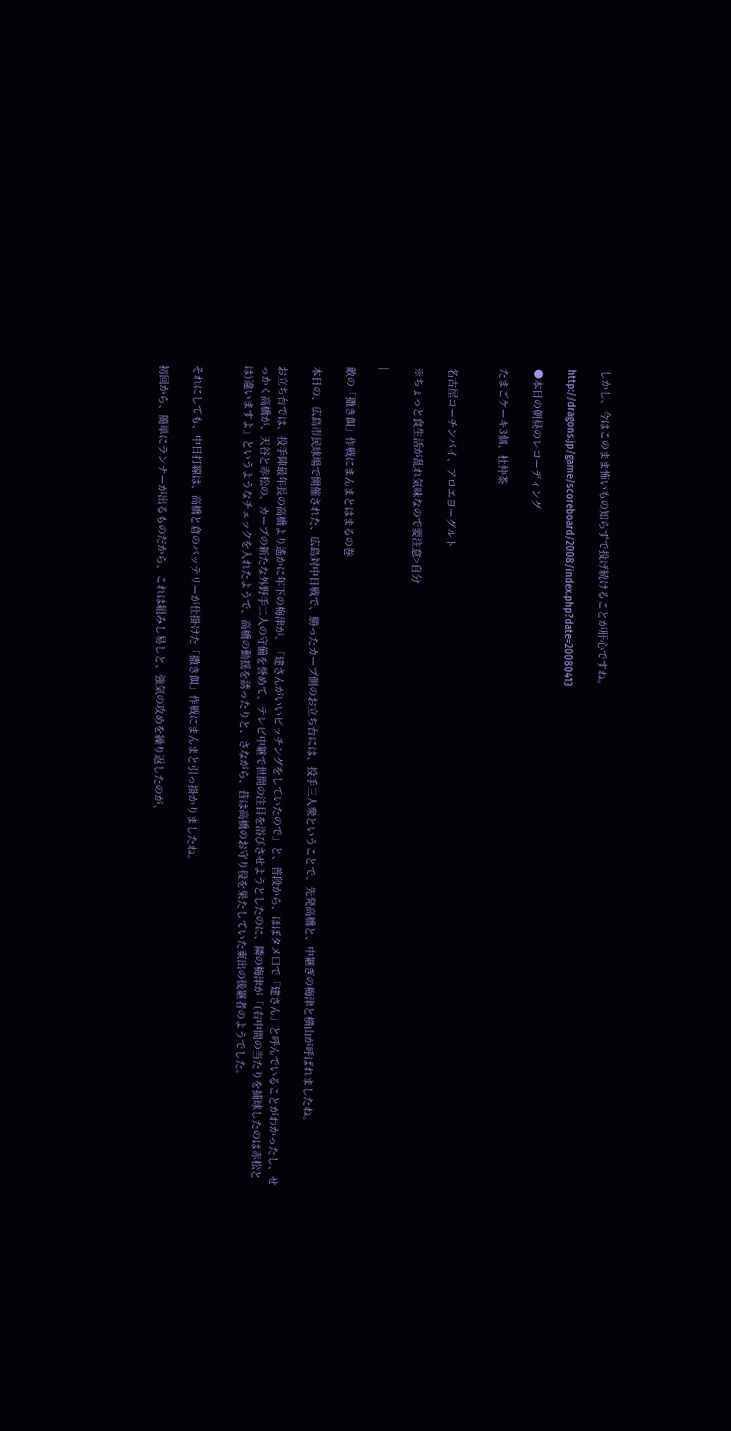しかし、今はこのまま怖いもの知らずで投げ続けることが肝心ですね。

http://dragons.jp/game/scoreboard/2008/index.php?date=20080413

●本日の朝昼のレコーディング

たまごケーキ3個、杜仲茶


名古屋コーチンパイ、アロエヨーグルト

※ちょっと食生活が乱れ気味なので要注意>自分

|

敵の「撒き餌」作戦にまんまとはまるの巻

本日の、広島市民球場で開催された、広島対中日戦で、勝ったカープ側のお立ち台には、投手三人衆ということで、先発高橋と、中継ぎの梅津と横山が呼ばれましたね。

お立ち台では、投手陣最年長の高橋より遙かに年下の梅津が、「建さんがいいピッチングをしていたので」と、普段から、ほぼタメ口で「建さん」と呼んでいることがわかったし、せっかく高橋が、天谷と赤松の、カープの新たな外野手二人の守備を誉めて、テレビ中継で世間の注目を浴びさせようとしたのに、隣の梅津が「(右中間の当たりを捕球したのは赤松とは)違いますよ」というようなチェックを入れたようで、高橋の動揺を誘ったりと、さながら、昔は高橋のお守り役を果たしていた東出の後継者のようでした。


それにしても、中日打線は、高橋と倉のバッテリーが仕掛けた「撒き餌」作戦にまんまと引っ掛かりましたね。

初回から、簡単にランナーが出るものだから、これは組みし易しと、強気の攻めを繰り返したのが、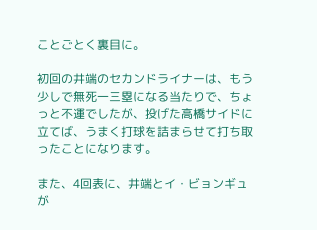ことごとく裏目に。

初回の井端のセカンドライナーは、もう少しで無死一三塁になる当たりで、ちょっと不運でしたが、投げた高橋サイドに立てば、うまく打球を詰まらせて打ち取ったことになります。

また、4回表に、井端とイ・ビョンギュが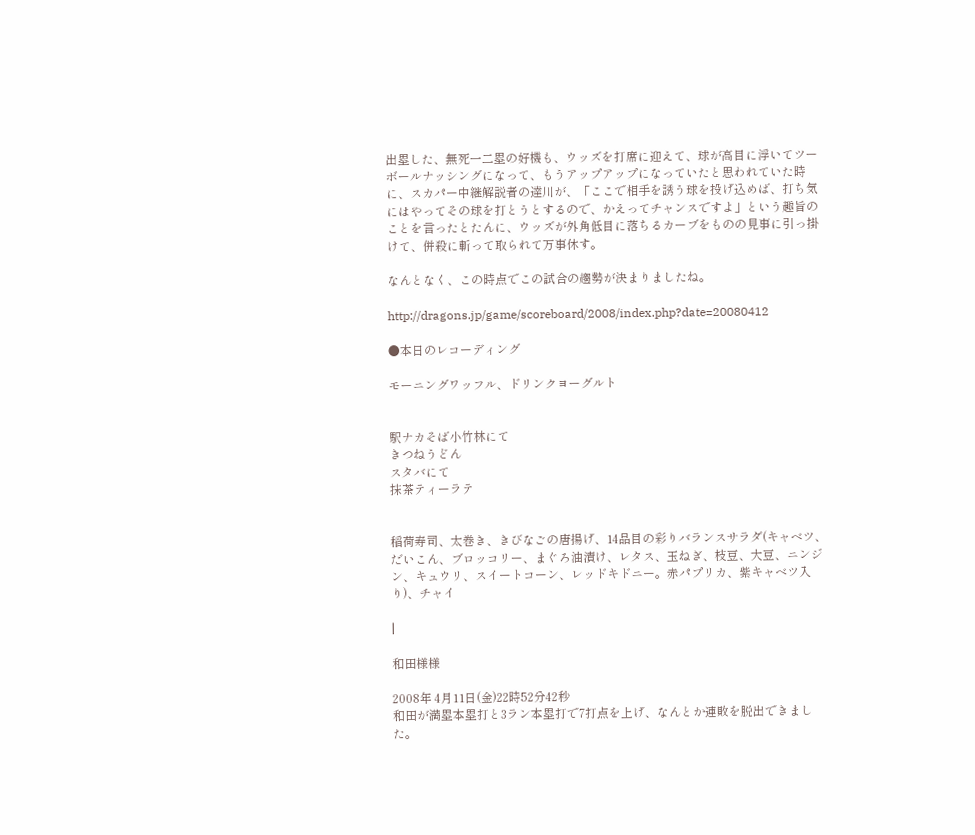出塁した、無死一二塁の好機も、ウッズを打席に迎えて、球が高目に浮いてツーボールナッシングになって、もうアップアップになっていたと思われていた時に、スカパー中継解説者の達川が、「ここで相手を誘う球を投げ込めば、打ち気にはやってその球を打とうとするので、かえってチャンスですよ」という趣旨のことを言ったとたんに、ウッズが外角低目に落ちるカーブをものの見事に引っ掛けて、併殺に斬って取られて万事休す。

なんとなく、この時点でこの試合の趨勢が決まりましたね。

http://dragons.jp/game/scoreboard/2008/index.php?date=20080412

●本日のレコーディング

モーニングワッフル、ドリンクヨーグルト


駅ナカそば小竹林にて
きつねうどん
スタバにて
抹茶ティーラテ


稲荷寿司、太巻き、きびなごの唐揚げ、14品目の彩りバランスサラダ(キャベツ、だいこん、ブロッコリー、まぐろ油漬け、レタス、玉ねぎ、枝豆、大豆、ニンジン、キュウリ、スイートコーン、レッドキドニー。赤パプリカ、紫キャベツ入り)、チャイ

|

和田様様

2008年 4月11日(金)22時52分42秒
和田が満塁本塁打と3ラン本塁打で7打点を上げ、なんとか連敗を脱出できました。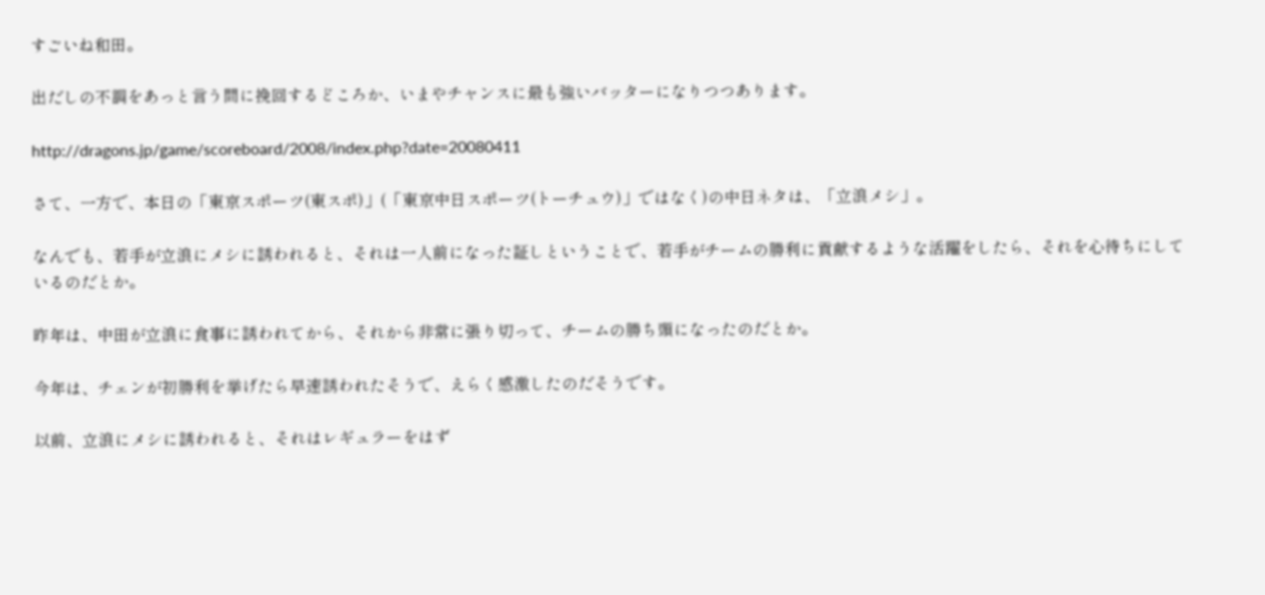すごいね和田。

出だしの不調をあっと言う間に挽回するどころか、いまやチャンスに最も強いバッターになりつつあります。

http://dragons.jp/game/scoreboard/2008/index.php?date=20080411

さて、一方で、本日の「東京スポーツ(東スポ)」(「東京中日スポーツ(トーチュウ)」ではなく)の中日ネタは、「立浪メシ」。

なんでも、若手が立浪にメシに誘われると、それは一人前になった証しということで、若手がチームの勝利に貢献するような活躍をしたら、それを心待ちにしているのだとか。

昨年は、中田が立浪に食事に誘われてから、それから非常に張り切って、チームの勝ち頭になったのだとか。

今年は、チェンが初勝利を挙げたら早速誘われたそうで、えらく感激したのだそうです。

以前、立浪にメシに誘われると、それはレギュラーをはず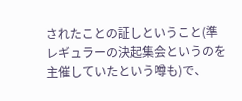されたことの証しということ(準レギュラーの決起集会というのを主催していたという噂も)で、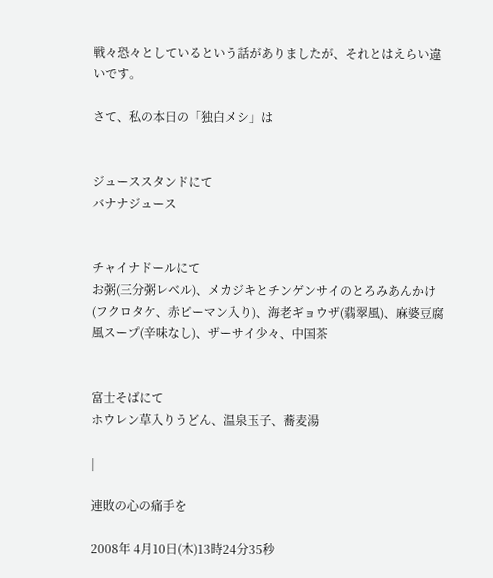戦々恐々としているという話がありましたが、それとはえらい違いです。

さて、私の本日の「独白メシ」は


ジューススタンドにて
バナナジュース


チャイナドールにて
お粥(三分粥レベル)、メカジキとチンゲンサイのとろみあんかけ(フクロタケ、赤ピーマン入り)、海老ギョウザ(翡翠風)、麻婆豆腐風スープ(辛味なし)、ザーサイ少々、中国茶


富士そばにて
ホウレン草入りうどん、温泉玉子、蕎麦湯

|

連敗の心の痛手を

2008年 4月10日(木)13時24分35秒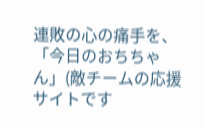連敗の心の痛手を、「今日のおちちゃん」(敵チームの応援サイトです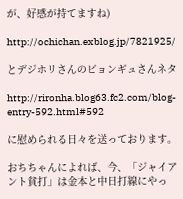が、好感が持てますね)

http://ochichan.exblog.jp/7821925/

とデジホリさんのビョンギュさんネタ

http://rironha.blog63.fc2.com/blog-entry-592.html#592

に慰められる日々を送っております。

おちちゃんによれば、今、「ジャイアント貧打」は金本と中日打線にやっ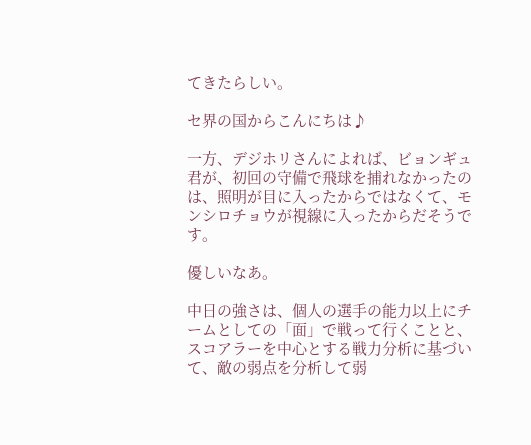てきたらしい。

セ界の国からこんにちは♪

一方、デジホリさんによれば、ビョンギュ君が、初回の守備で飛球を捕れなかったのは、照明が目に入ったからではなくて、モンシロチョウが視線に入ったからだそうです。

優しいなあ。

中日の強さは、個人の選手の能力以上にチームとしての「面」で戦って行くことと、スコアラーを中心とする戦力分析に基づいて、敵の弱点を分析して弱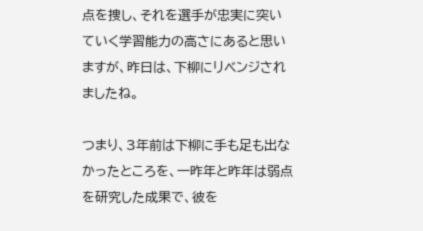点を捜し、それを選手が忠実に突いていく学習能力の高さにあると思いますが、昨日は、下柳にリベンジされましたね。

つまり、3年前は下柳に手も足も出なかったところを、一昨年と昨年は弱点を研究した成果で、彼を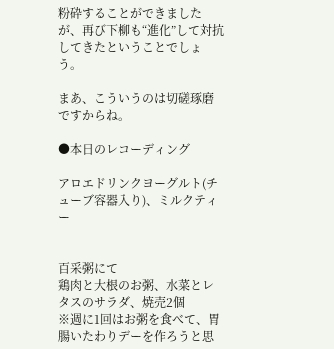粉砕することができましたが、再び下柳も“進化”して対抗してきたということでしょう。

まあ、こういうのは切磋琢磨ですからね。

●本日のレコーディング

アロエドリンクヨーグルト(チューブ容器入り)、ミルクティー


百采粥にて
鶏肉と大根のお粥、水菜とレタスのサラダ、焼売2個
※週に1回はお粥を食べて、胃腸いたわりデーを作ろうと思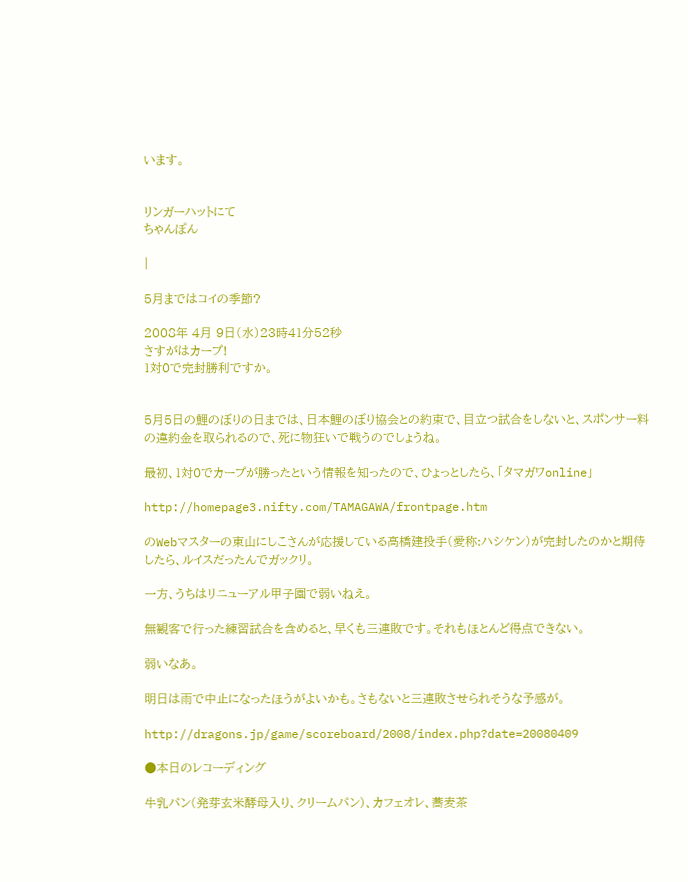います。


リンガーハットにて
ちゃんぽん

|

5月まではコイの季節?

2008年 4月 9日(水)23時41分52秒
さすがはカープ!
1対0で完封勝利ですか。


5月5日の鯉のぼりの日までは、日本鯉のぼり協会との約束で、目立つ試合をしないと、スポンサー料の違約金を取られるので、死に物狂いで戦うのでしょうね。

最初、1対0でカープが勝ったという情報を知ったので、ひょっとしたら、「タマガワonline」

http://homepage3.nifty.com/TAMAGAWA/frontpage.htm

のWebマスターの東山にしこさんが応援している高橋建投手(愛称:ハシケン)が完封したのかと期待したら、ルイスだったんでガックリ。

一方、うちはリニューアル甲子園で弱いねえ。

無観客で行った練習試合を含めると、早くも三連敗です。それもほとんど得点できない。

弱いなあ。

明日は雨で中止になったほうがよいかも。さもないと三連敗させられそうな予感が。

http://dragons.jp/game/scoreboard/2008/index.php?date=20080409

●本日のレコーディング

牛乳パン(発芽玄米酵母入り、クリームパン)、カフェオレ、蕎麦茶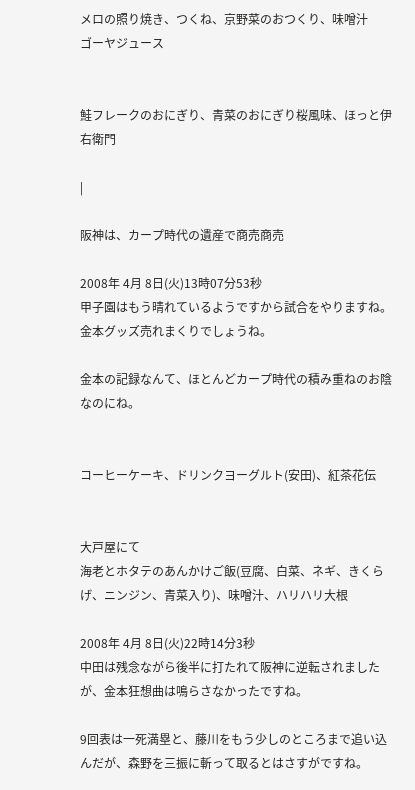メロの照り焼き、つくね、京野菜のおつくり、味噌汁
ゴーヤジュース


鮭フレークのおにぎり、青菜のおにぎり桜風味、ほっと伊右衛門

|

阪神は、カープ時代の遺産で商売商売

2008年 4月 8日(火)13時07分53秒
甲子園はもう晴れているようですから試合をやりますね。金本グッズ売れまくりでしょうね。

金本の記録なんて、ほとんどカープ時代の積み重ねのお陰なのにね。


コーヒーケーキ、ドリンクヨーグルト(安田)、紅茶花伝


大戸屋にて
海老とホタテのあんかけご飯(豆腐、白菜、ネギ、きくらげ、ニンジン、青菜入り)、味噌汁、ハリハリ大根

2008年 4月 8日(火)22時14分3秒
中田は残念ながら後半に打たれて阪神に逆転されましたが、金本狂想曲は鳴らさなかったですね。

9回表は一死満塁と、藤川をもう少しのところまで追い込んだが、森野を三振に斬って取るとはさすがですね。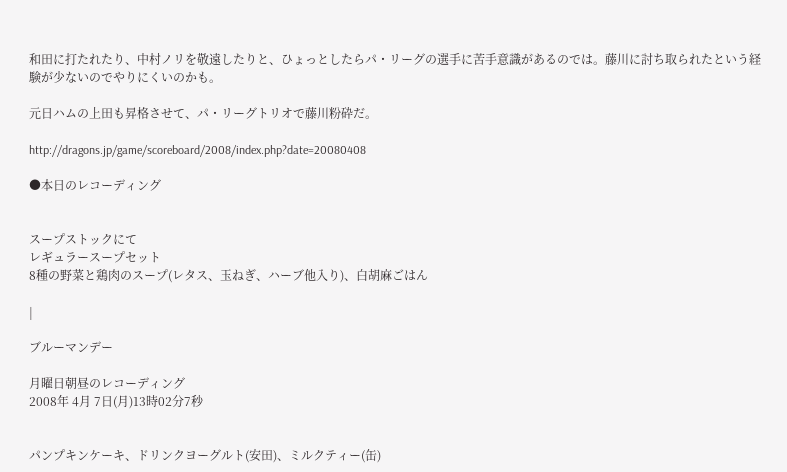和田に打たれたり、中村ノリを敬遠したりと、ひょっとしたらパ・リーグの選手に苦手意識があるのでは。藤川に討ち取られたという経験が少ないのでやりにくいのかも。

元日ハムの上田も昇格させて、パ・リーグトリオで藤川粉砕だ。

http://dragons.jp/game/scoreboard/2008/index.php?date=20080408

●本日のレコーディング


スープストックにて
レギュラースープセット
8種の野菜と鶏肉のスープ(レタス、玉ねぎ、ハーブ他入り)、白胡麻ごはん

|

ブルーマンデー

月曜日朝昼のレコーディング
2008年 4月 7日(月)13時02分7秒


パンプキンケーキ、ドリンクヨーグルト(安田)、ミルクティー(缶)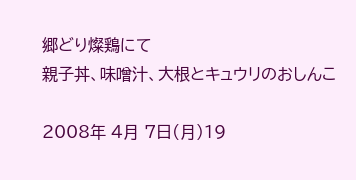郷どり燦鶏にて
親子丼、味噌汁、大根とキュウリのおしんこ

2008年 4月 7日(月)19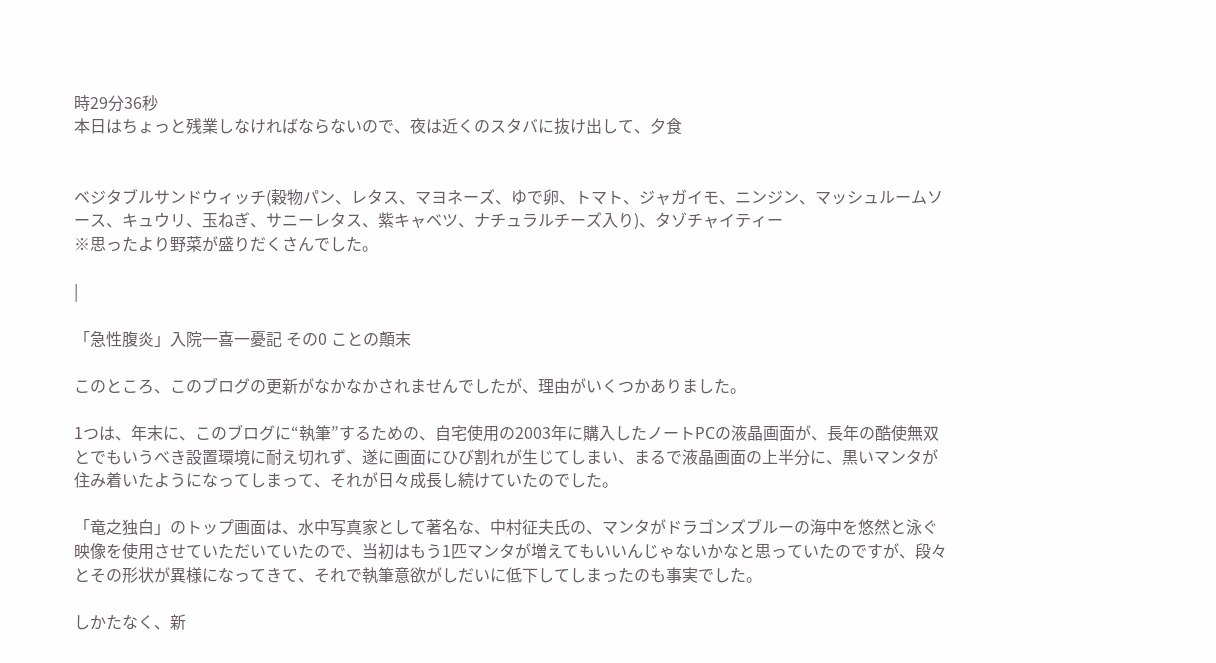時29分36秒
本日はちょっと残業しなければならないので、夜は近くのスタバに抜け出して、夕食


ベジタブルサンドウィッチ(穀物パン、レタス、マヨネーズ、ゆで卵、トマト、ジャガイモ、ニンジン、マッシュルームソース、キュウリ、玉ねぎ、サニーレタス、紫キャベツ、ナチュラルチーズ入り)、タゾチャイティー
※思ったより野菜が盛りだくさんでした。

|

「急性腹炎」入院一喜一憂記 その0 ことの顛末

このところ、このブログの更新がなかなかされませんでしたが、理由がいくつかありました。

1つは、年末に、このブログに“執筆”するための、自宅使用の2003年に購入したノートPCの液晶画面が、長年の酷使無双とでもいうべき設置環境に耐え切れず、遂に画面にひび割れが生じてしまい、まるで液晶画面の上半分に、黒いマンタが住み着いたようになってしまって、それが日々成長し続けていたのでした。

「竜之独白」のトップ画面は、水中写真家として著名な、中村征夫氏の、マンタがドラゴンズブルーの海中を悠然と泳ぐ映像を使用させていただいていたので、当初はもう1匹マンタが増えてもいいんじゃないかなと思っていたのですが、段々とその形状が異様になってきて、それで執筆意欲がしだいに低下してしまったのも事実でした。

しかたなく、新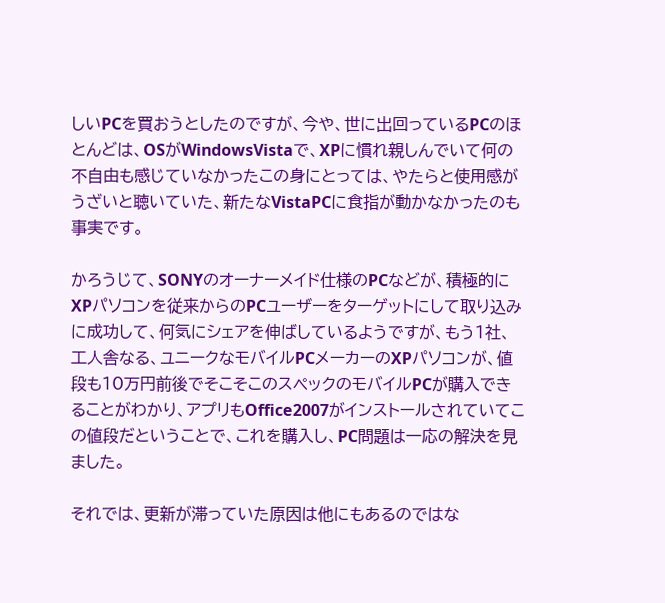しいPCを買おうとしたのですが、今や、世に出回っているPCのほとんどは、OSがWindowsVistaで、XPに慣れ親しんでいて何の不自由も感じていなかったこの身にとっては、やたらと使用感がうざいと聴いていた、新たなVistaPCに食指が動かなかったのも事実です。

かろうじて、SONYのオーナーメイド仕様のPCなどが、積極的にXPパソコンを従来からのPCユーザーをターゲットにして取り込みに成功して、何気にシェアを伸ばしているようですが、もう1社、工人舎なる、ユニークなモバイルPCメーカーのXPパソコンが、値段も10万円前後でそこそこのスペックのモバイルPCが購入できることがわかり、アプリもOffice2007がインストールされていてこの値段だということで、これを購入し、PC問題は一応の解決を見ました。

それでは、更新が滞っていた原因は他にもあるのではな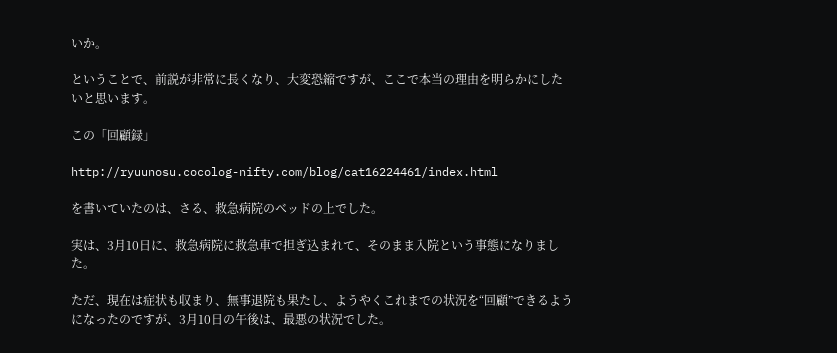いか。

ということで、前説が非常に長くなり、大変恐縮ですが、ここで本当の理由を明らかにしたいと思います。

この「回顧録」

http://ryuunosu.cocolog-nifty.com/blog/cat16224461/index.html

を書いていたのは、さる、救急病院のベッドの上でした。

実は、3月10日に、救急病院に救急車で担ぎ込まれて、そのまま入院という事態になりました。

ただ、現在は症状も収まり、無事退院も果たし、ようやくこれまでの状況を“回顧”できるようになったのですが、3月10日の午後は、最悪の状況でした。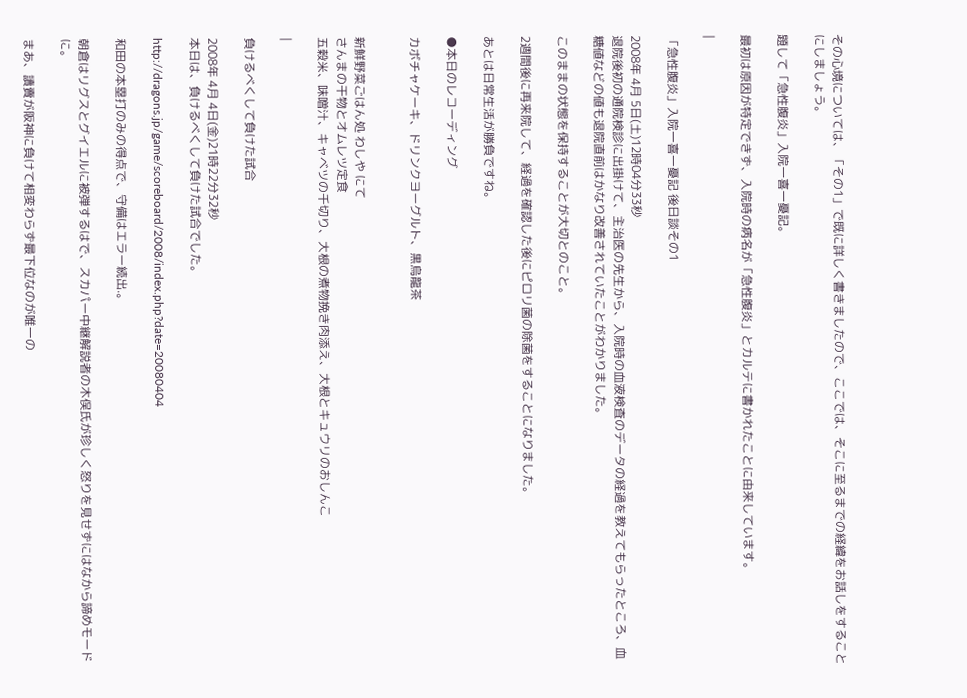その心境については、「その1」で既に詳しく書きましたので、ここでは、そこに至るまでの経緯をお話しをすることにしましょう。

題して「急性腹炎」入院一喜一憂記。

最初は原因が特定できず、入院時の病名が「急性腹炎」とカルテに書かれたことに由来しています。

|

「急性腹炎」入院一喜一憂記 後日談その1

2008年 4月 5日(土)12時04分33秒
退院後初の通院検診に出掛けて、主治医の先生から、入院時の血液検査のデータの経過を教えてもらったところ、血糖値などの値も退院直前はかなり改善されていたことがわかりました。

このままの状態を保持することが大切とのこと。

2週間後に再来院して、経過を確認した後にピロリ菌の除菌をすることになりました。

あとは日常生活が勝負ですね。

●本日のレコーディング

カボチャケーキ、ドリンクヨーグルト、黒烏龍茶


新鮮野菜ごはん処 わしや にて
さんまの干物とオムレツ定食
五穀米、味噌汁、キャベツの千切り、大根の煮物挽き肉添え、大根とキュウリのおしんこ

|

負けるべくして負けた試合

2008年 4月 4日(金)21時22分32秒
本日は、負けるべくして負けた試合でした。

http://dragons.jp/game/scoreboard/2008/index.php?date=20080404

和田の本塁打のみの得点で、守備はエラー続出.。

朝倉はリグスとグイエルに被弾するはで、スカパー中継解説者の木俣氏が珍しく怒りを見せずにはなから諦めモードに。

まあ、讀賣が阪神に負けて相変わらず最下位なのが唯一の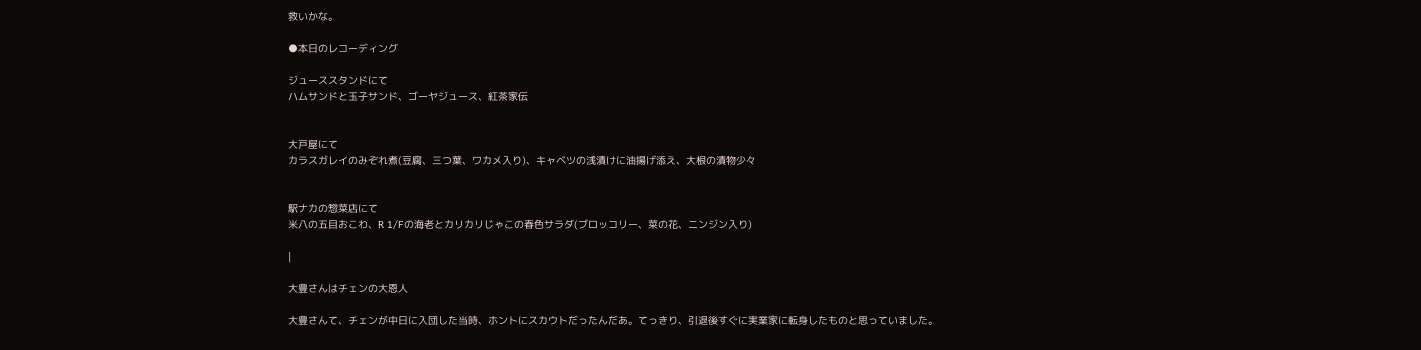救いかな。

●本日のレコーディング

ジューススタンドにて
ハムサンドと玉子サンド、ゴーヤジュース、紅茶家伝


大戸屋にて
カラスガレイのみぞれ煮(豆腐、三つ葉、ワカメ入り)、キャベツの浅漬けに油揚げ添え、大根の漬物少々


駅ナカの惣菜店にて
米八の五目おこわ、R 1/Fの海老とカリカリじゃこの春色サラダ(ブロッコリー、菜の花、ニンジン入り)

|

大豊さんはチェンの大恩人

大豊さんて、チェンが中日に入団した当時、ホントにスカウトだったんだあ。てっきり、引退後すぐに実業家に転身したものと思っていました。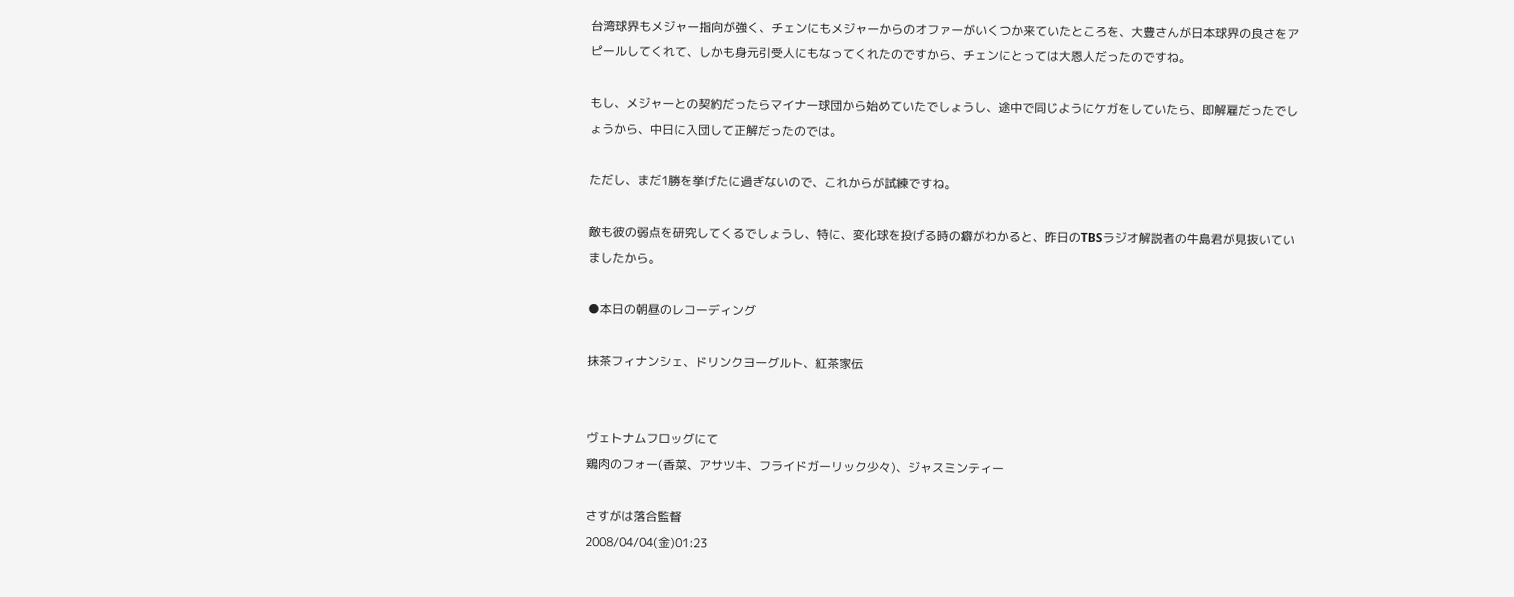台湾球界もメジャー指向が強く、チェンにもメジャーからのオファーがいくつか来ていたところを、大豊さんが日本球界の良さをアピールしてくれて、しかも身元引受人にもなってくれたのですから、チェンにとっては大恩人だったのですね。

もし、メジャーとの契約だったらマイナー球団から始めていたでしょうし、途中で同じようにケガをしていたら、即解雇だったでしょうから、中日に入団して正解だったのでは。

ただし、まだ1勝を挙げたに過ぎないので、これからが試練ですね。

敵も彼の弱点を研究してくるでしょうし、特に、変化球を投げる時の癖がわかると、昨日のTBSラジオ解説者の牛島君が見抜いていましたから。

●本日の朝昼のレコーディング

抹茶フィナンシェ、ドリンクヨーグルト、紅茶家伝


ヴェトナムフロッグにて
鶏肉のフォー(香菜、アサツキ、フライドガーリック少々)、ジャスミンティー

さすがは落合監督
2008/04/04(金)01:23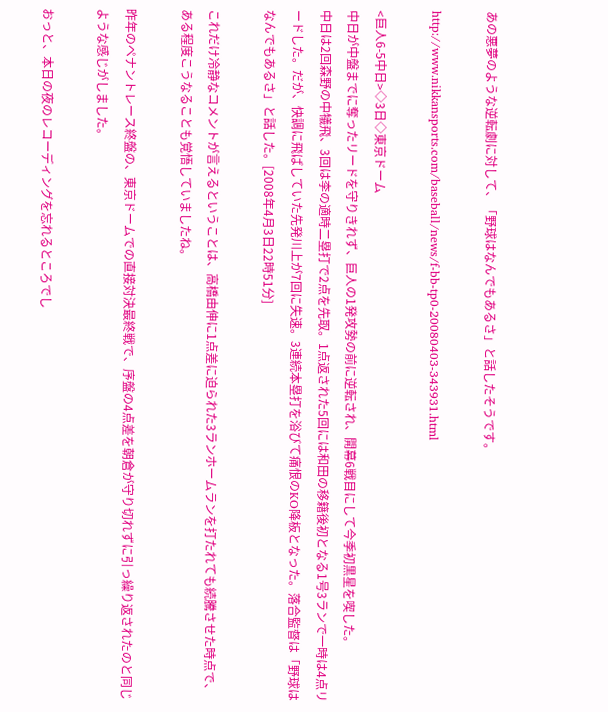あの悪夢のような逆転劇に対して、「野球はなんでもあるさ」と話したそうです。

http://www.nikkansports.com/baseball/news/f-bb-tp0-20080403-343931.html

<巨人6-5中日>◇3日◇東京ドーム
中日が中盤までに奪ったリードを守りきれず、巨人の1発攻勢の前に逆転され、開幕6戦目にして今季初黒星を喫した。
中日は2回森野の中犠飛、3回は李の適時二塁打で2点を先取。1点返された5回には和田の移籍後初となる1号3ランで一時は4点リードした。だが、快調に飛ばしていた先発川上が7回に失速。3連続本塁打を浴びて痛恨のKO降板となった。落合監督は「野球はなんでもあるさ」と話した。[2008年4月3日22時51分]

これだけ冷静なコメントが言えるということは、高橋由伸に1点差に迫られた3ランホームランを打たれても続騰させた時点で、ある程度こうなることも覚悟していましたね。

昨年のペナントレース終盤の、東京ドームでの直接対決最終戦で、序盤の4点差を朝倉が守り切れずに引っ繰り返されたのと同じような感じがしました。

おっと、本日の夜のレコーディングを忘れるところでし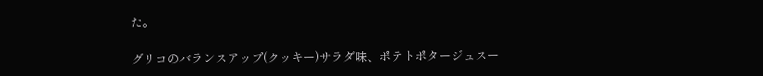た。

グリコのバランスアップ(クッキー)サラダ味、ポテトポタージュスー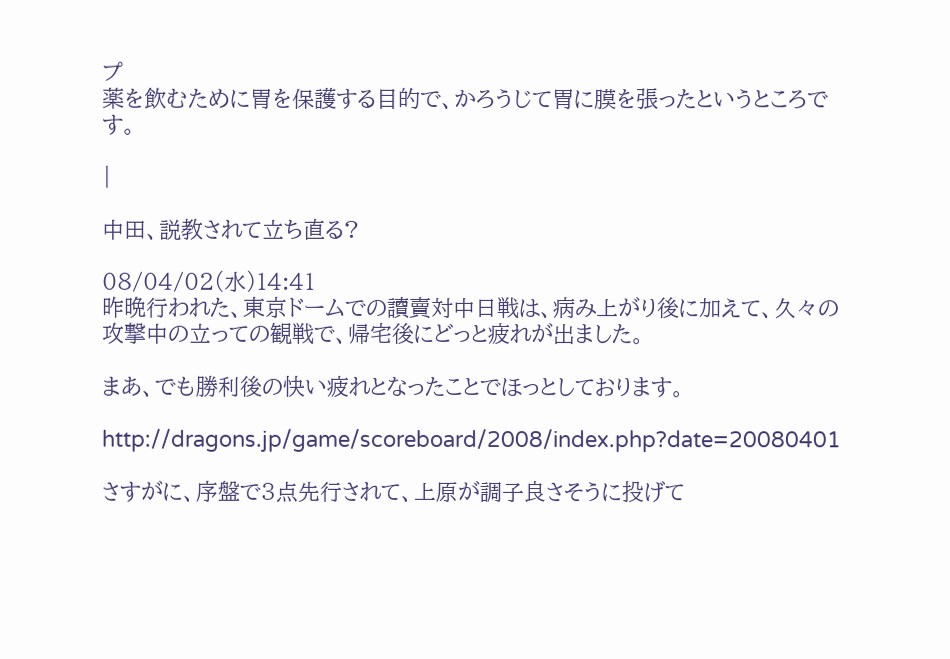プ
薬を飲むために胃を保護する目的で、かろうじて胃に膜を張ったというところです。

|

中田、説教されて立ち直る?

08/04/02(水)14:41
昨晩行われた、東京ドームでの讀賣対中日戦は、病み上がり後に加えて、久々の攻撃中の立っての観戦で、帰宅後にどっと疲れが出ました。

まあ、でも勝利後の快い疲れとなったことでほっとしております。

http://dragons.jp/game/scoreboard/2008/index.php?date=20080401

さすがに、序盤で3点先行されて、上原が調子良さそうに投げて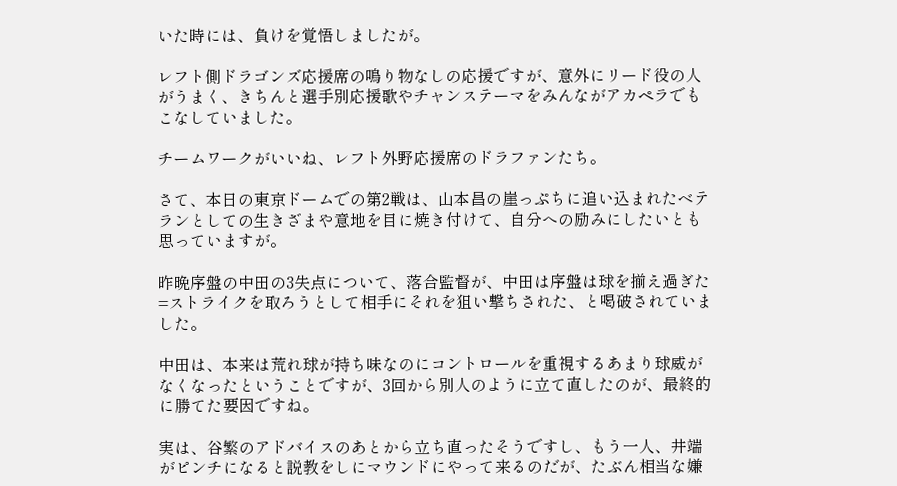いた時には、負けを覚悟しましたが。

レフト側ドラゴンズ応援席の鳴り物なしの応援ですが、意外にリード役の人がうまく、きちんと選手別応援歌やチャンステーマをみんながアカペラでもこなしていました。

チームワークがいいね、レフト外野応援席のドラファンたち。

さて、本日の東京ドームでの第2戦は、山本昌の崖っぷちに追い込まれたベテランとしての生きざまや意地を目に焼き付けて、自分への励みにしたいとも思っていますが。

昨晩序盤の中田の3失点について、落合監督が、中田は序盤は球を揃え過ぎた=ストライクを取ろうとして相手にそれを狙い撃ちされた、と喝破されていました。

中田は、本来は荒れ球が持ち味なのにコントロールを重視するあまり球威がなくなったということですが、3回から別人のように立て直したのが、最終的に勝てた要因ですね。

実は、谷繁のアドバイスのあとから立ち直ったそうですし、もう一人、井端がピンチになると説教をしにマウンドにやって来るのだが、たぶん相当な嫌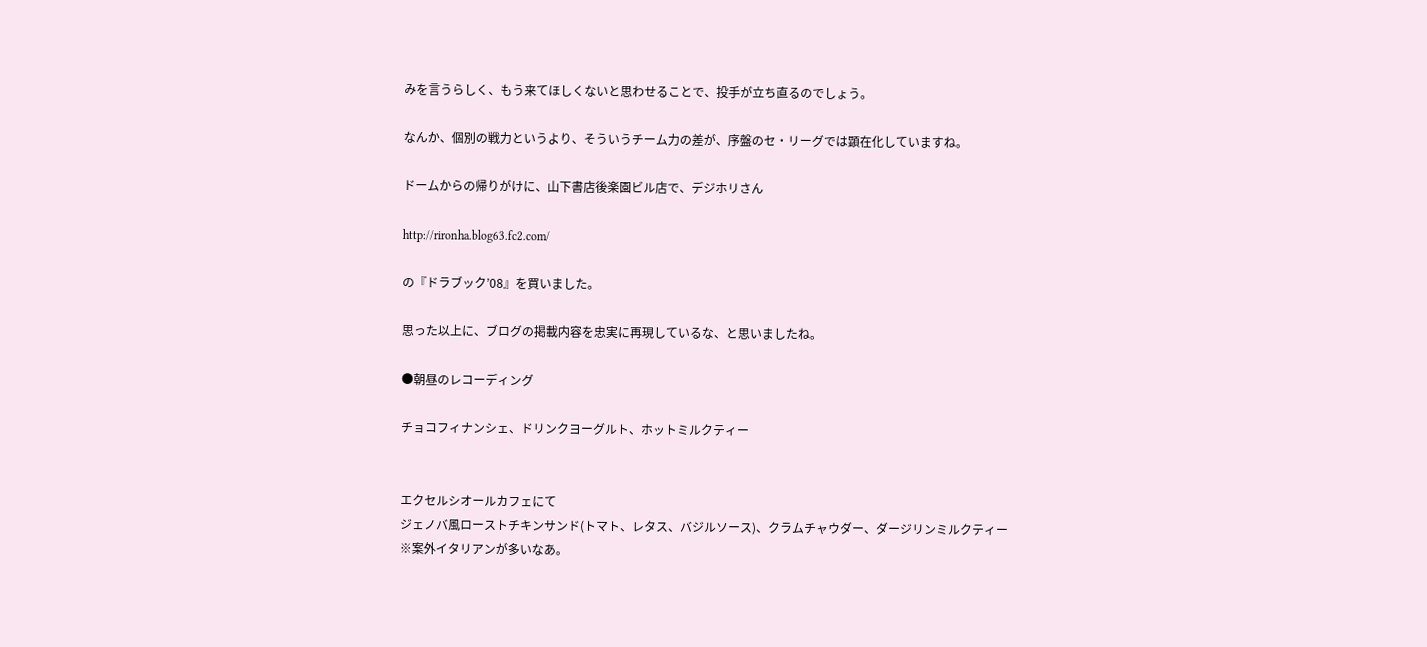みを言うらしく、もう来てほしくないと思わせることで、投手が立ち直るのでしょう。

なんか、個別の戦力というより、そういうチーム力の差が、序盤のセ・リーグでは顕在化していますね。

ドームからの帰りがけに、山下書店後楽園ビル店で、デジホリさん

http://rironha.blog63.fc2.com/

の『ドラブック’08』を買いました。

思った以上に、ブログの掲載内容を忠実に再現しているな、と思いましたね。

●朝昼のレコーディング

チョコフィナンシェ、ドリンクヨーグルト、ホットミルクティー


エクセルシオールカフェにて
ジェノバ風ローストチキンサンド(トマト、レタス、バジルソース)、クラムチャウダー、ダージリンミルクティー
※案外イタリアンが多いなあ。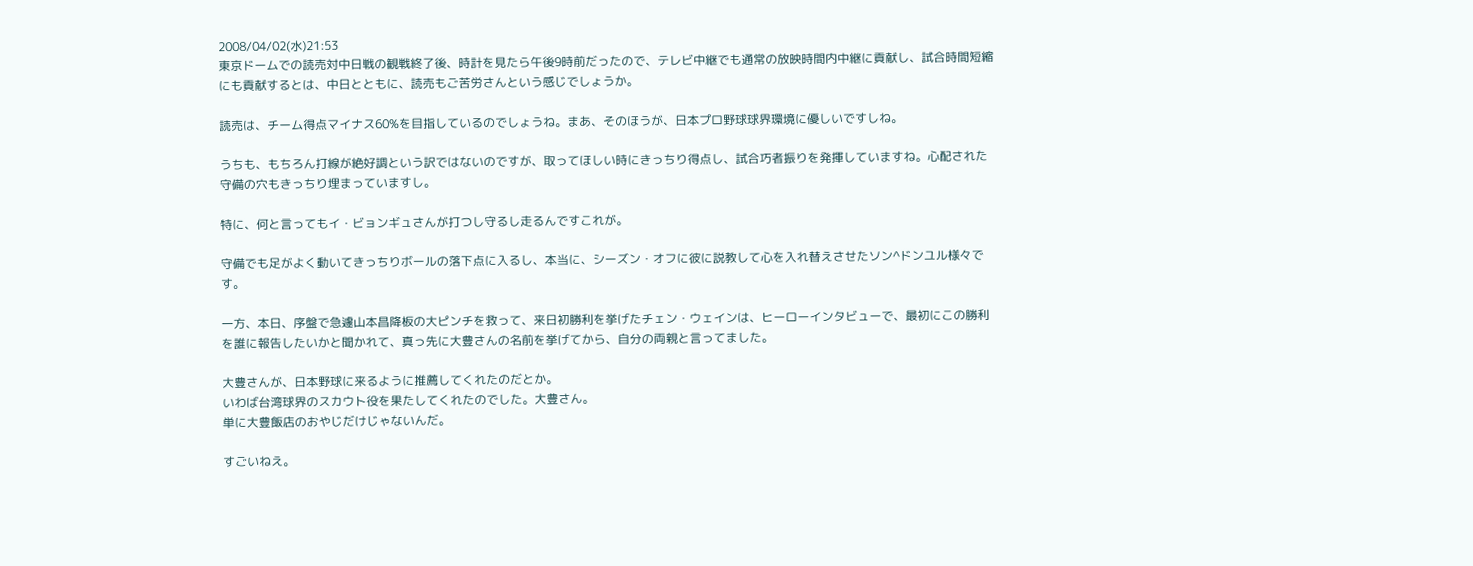2008/04/02(水)21:53
東京ドームでの読売対中日戦の観戦終了後、時計を見たら午後9時前だったので、テレビ中継でも通常の放映時間内中継に貢献し、試合時間短縮にも貢献するとは、中日とともに、読売もご苦労さんという感じでしょうか。

読売は、チーム得点マイナス60%を目指しているのでしょうね。まあ、そのほうが、日本プロ野球球界環境に優しいですしね。

うちも、もちろん打線が絶好調という訳ではないのですが、取ってほしい時にきっちり得点し、試合巧者振りを発揮していますね。心配された守備の穴もきっちり埋まっていますし。

特に、何と言ってもイ・ビョンギュさんが打つし守るし走るんですこれが。

守備でも足がよく動いてきっちりボールの落下点に入るし、本当に、シーズン・オフに彼に説教して心を入れ替えさせたソン^ドンユル様々です。

一方、本日、序盤で急遽山本昌降板の大ピンチを救って、来日初勝利を挙げたチェン・ウェインは、ヒーローインタビューで、最初にこの勝利を誰に報告したいかと聞かれて、真っ先に大豊さんの名前を挙げてから、自分の両親と言ってました。

大豊さんが、日本野球に来るように推薦してくれたのだとか。
いわば台湾球界のスカウト役を果たしてくれたのでした。大豊さん。
単に大豊飯店のおやじだけじゃないんだ。

すごいねえ。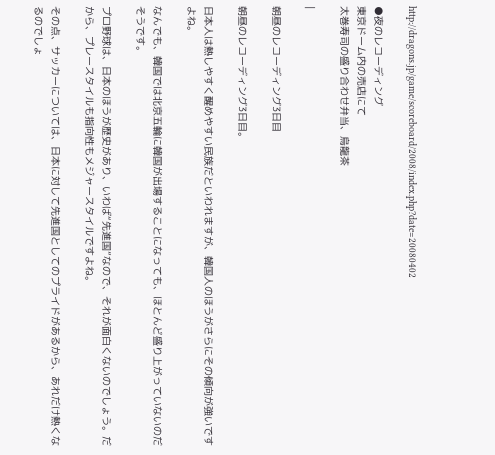http://dragons.jp/game/scoreboard/2008/index.php?date=20080402

●夜のレコーディング
東京ドーム内の売店にて
太巻寿司の盛り合わせ弁当、烏龍茶

|

朝昼のレコーディング3日目

朝昼のレコーディング3日目。

日本人は熱しやすく醒めやすい民族だといわれますが、韓国人のほうがさらにその傾向が強いですよね。

なんでも、韓国では北京五輪に韓国が出場することになっても、ほとんど盛り上がっていないのだそうです。

プロ野球は、日本のほうが歴史があり、いわば“先進国”なので、それが面白くないのでしょう。だから、プレースタイルも指向性もメジャースタイルですよね。

その点、サッカーについては、日本に対して先進国としてのプライドがあるから、あれだけ熱くなるのでしょ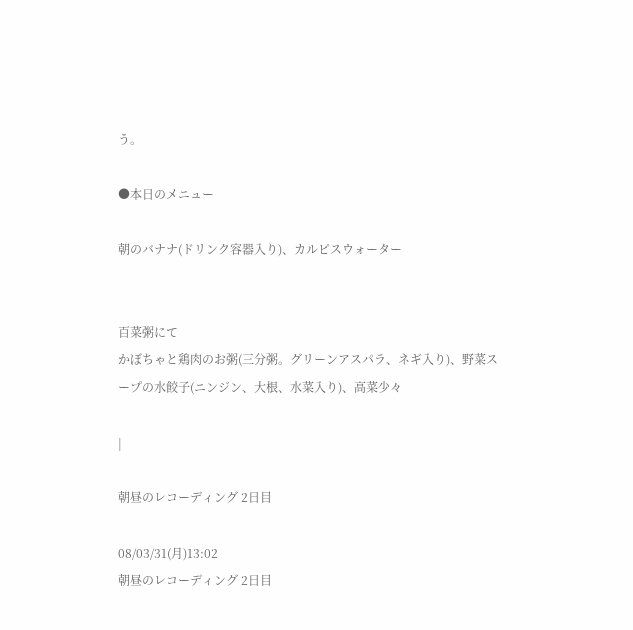う。

●本日のメニュー

朝のバナナ(ドリンク容器入り)、カルピスウォーター


百菜粥にて
かぼちゃと鶏肉のお粥(三分粥。グリーンアスパラ、ネギ入り)、野菜スープの水餃子(ニンジン、大根、水菜入り)、高菜少々

|

朝昼のレコーディング 2日目

08/03/31(月)13:02
朝昼のレコーディング 2日目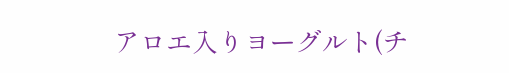アロエ入りヨーグルト(チ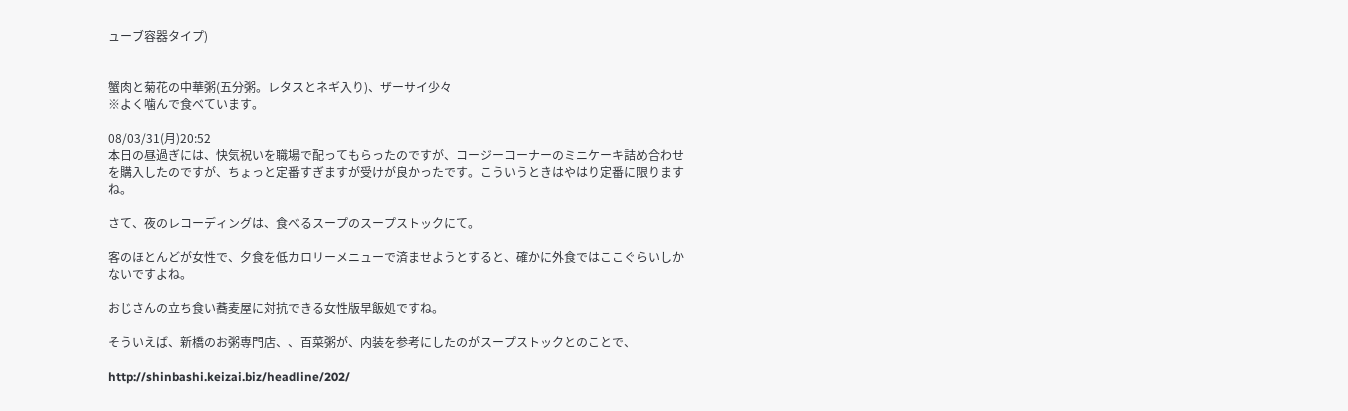ューブ容器タイプ)


蟹肉と菊花の中華粥(五分粥。レタスとネギ入り)、ザーサイ少々
※よく噛んで食べています。

08/03/31(月)20:52
本日の昼過ぎには、快気祝いを職場で配ってもらったのですが、コージーコーナーのミニケーキ詰め合わせを購入したのですが、ちょっと定番すぎますが受けが良かったです。こういうときはやはり定番に限りますね。

さて、夜のレコーディングは、食べるスープのスープストックにて。

客のほとんどが女性で、夕食を低カロリーメニューで済ませようとすると、確かに外食ではここぐらいしかないですよね。

おじさんの立ち食い蕎麦屋に対抗できる女性版早飯処ですね。

そういえば、新橋のお粥専門店、、百菜粥が、内装を参考にしたのがスープストックとのことで、

http://shinbashi.keizai.biz/headline/202/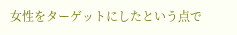女性をターゲットにしたという点で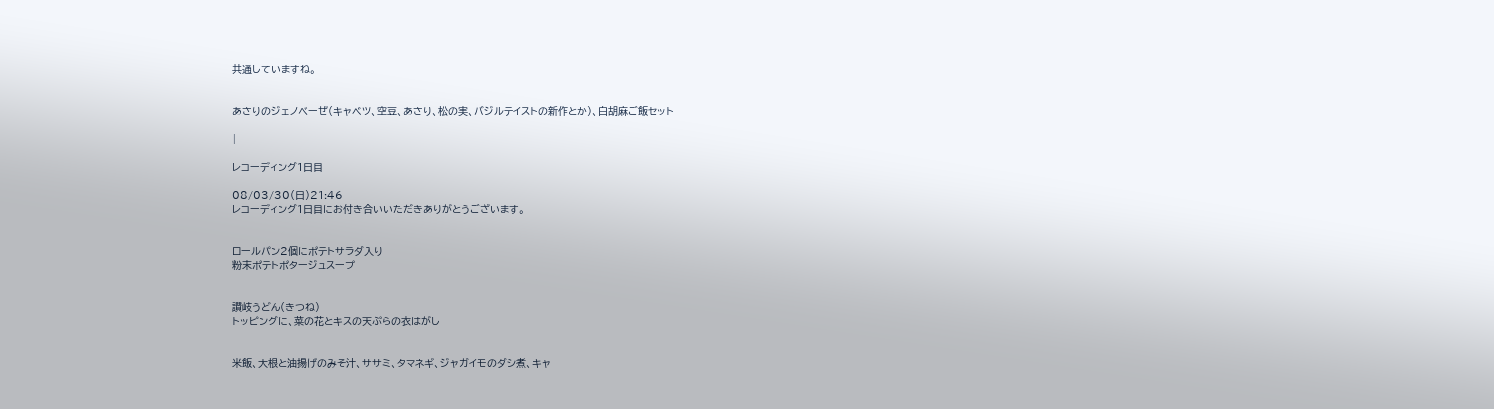共通していますね。


あさりのジェノべーぜ(キャベツ、空豆、あさり、松の実、バジルテイストの新作とか)、白胡麻ご飯セット

|

レコーディング1日目

08/03/30(日)21:46
レコーディング1日目にお付き合いいただきありがとうございます。


ロールパン2個にポテトサラダ入り
粉末ポテトポタージュスープ


讃岐うどん(きつね)
トッピングに、菜の花とキスの天ぷらの衣はがし


米飯、大根と油揚げのみそ汁、ササミ、タマネギ、ジャガイモのダシ煮、キャ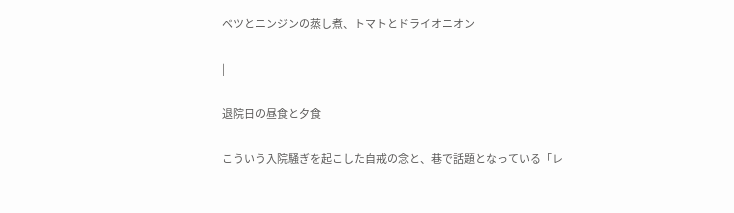ベツとニンジンの蒸し煮、トマトとドライオニオン

|

退院日の昼食と夕食

こういう入院騒ぎを起こした自戒の念と、巷で話題となっている「レ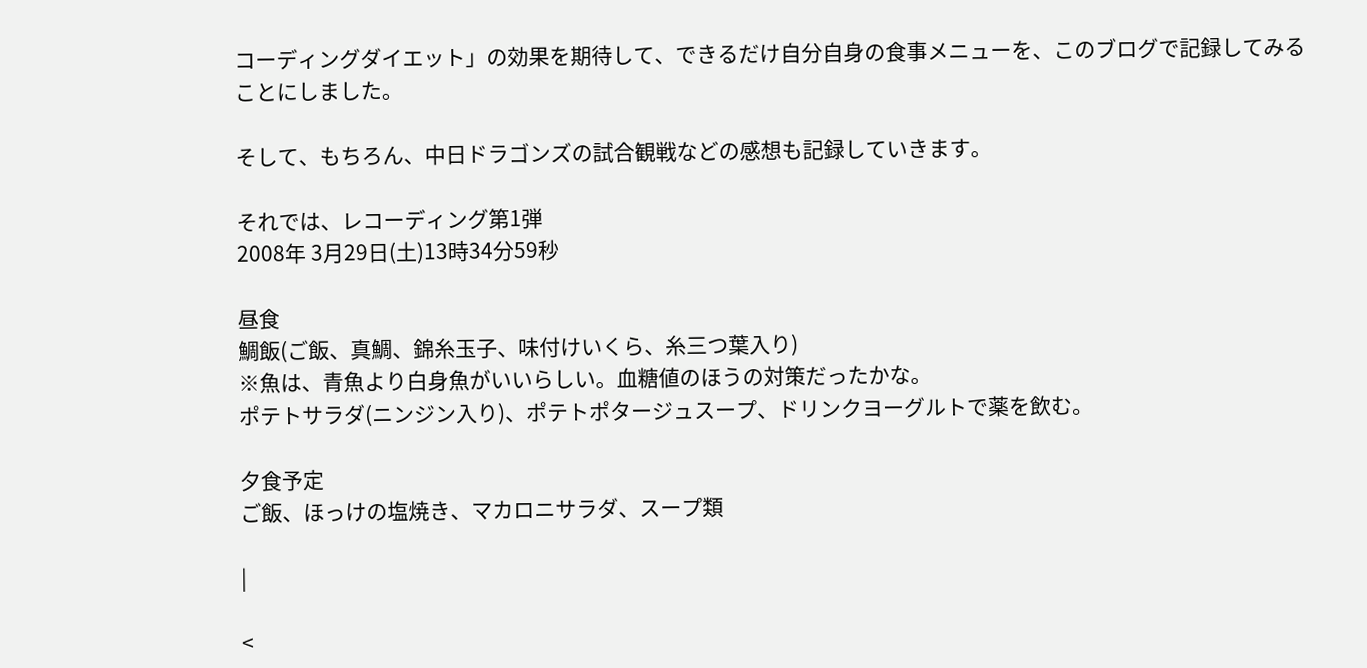コーディングダイエット」の効果を期待して、できるだけ自分自身の食事メニューを、このブログで記録してみることにしました。

そして、もちろん、中日ドラゴンズの試合観戦などの感想も記録していきます。

それでは、レコーディング第1弾
2008年 3月29日(土)13時34分59秒

昼食
鯛飯(ご飯、真鯛、錦糸玉子、味付けいくら、糸三つ葉入り)
※魚は、青魚より白身魚がいいらしい。血糖値のほうの対策だったかな。
ポテトサラダ(ニンジン入り)、ポテトポタージュスープ、ドリンクヨーグルトで薬を飲む。

夕食予定
ご飯、ほっけの塩焼き、マカロニサラダ、スープ類

|

<